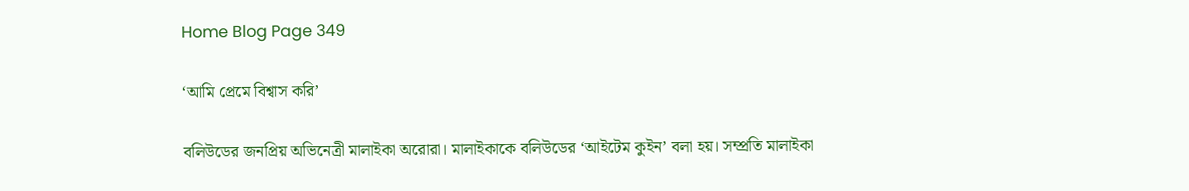Home Blog Page 349

‘আমি প্রেমে বিশ্বাস করি’

বলিউডের জনপ্রিয় অভিনেত্রী মালাইকা অরোরা। মালাইকাকে বলিউডের ‘আইটেম কুইন’ বলা হয়। সম্প্রতি মালাইকা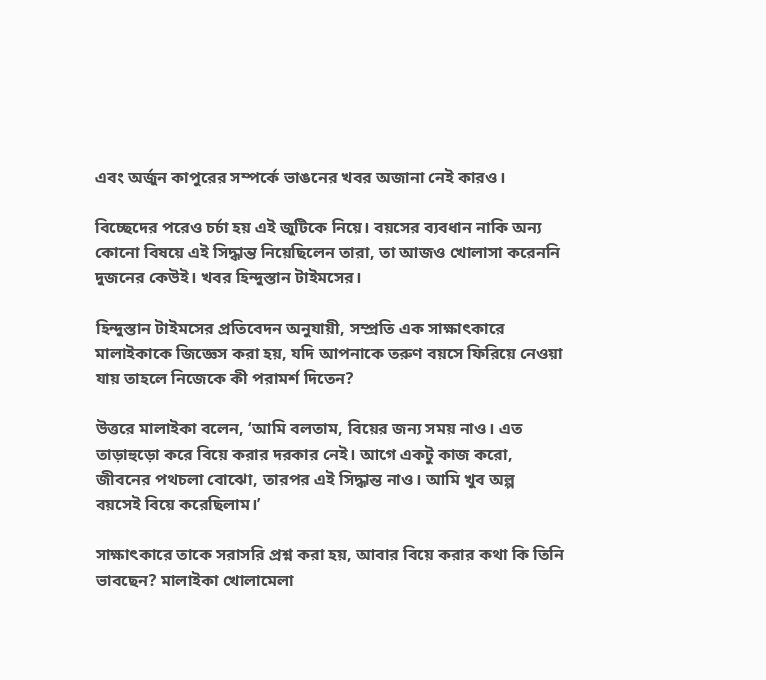এবং অর্জুন কাপুরের সম্পর্কে ভাঙনের খবর অজানা নেই কারও।

বিচ্ছেদের পরেও চর্চা হয় এই জুটিকে নিয়ে। বয়সের ব্যবধান নাকি অন্য কোনো বিষয়ে এই সিদ্ধান্ত নিয়েছিলেন তারা, তা আজও খোলাসা করেননি দুজনের কেউই। খবর হিন্দুস্তান টাইমসের।

হিন্দুস্তান টাইমসের প্রতিবেদন অনুযায়ী, সম্প্রতি এক সাক্ষাৎকারে মালাইকাকে জিজ্ঞেস করা হয়, যদি আপনাকে তরুণ বয়সে ফিরিয়ে নেওয়া যায় তাহলে নিজেকে কী পরামর্শ দিতেন?

উত্তরে মালাইকা বলেন, ‘আমি বলতাম, বিয়ের জন্য সময় নাও। এত তাড়াহুড়ো করে বিয়ে করার দরকার নেই। আগে একটু কাজ করো, জীবনের পথচলা বোঝো, তারপর এই সিদ্ধান্ত নাও। আমি খুব অল্প বয়সেই বিয়ে করেছিলাম।’

সাক্ষাৎকারে তাকে সরাসরি প্রশ্ন করা হয়, আবার বিয়ে করার কথা কি তিনি ভাবছেন? মালাইকা খোলামেলা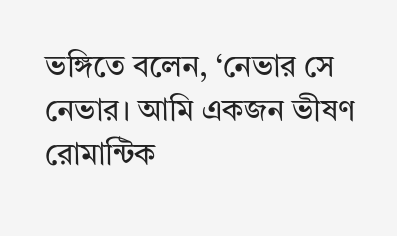ভঙ্গিতে বলেন, ‘নেভার সে নেভার। আমি একজন ভীষণ রোমান্টিক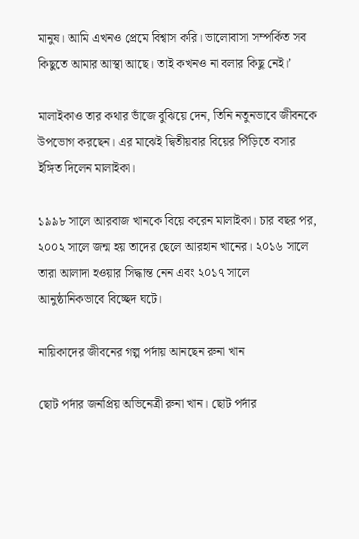মানুষ। আমি এখনও প্রেমে বিশ্বাস করি। ভালোবাসা সম্পর্কিত সব কিছুতে আমার আস্থা আছে। তাই কখনও না বলার কিছু নেই।’

মালাইকাও তার কথার ভাঁজে বুঝিয়ে দেন, তিনি নতুনভাবে জীবনকে উপভোগ করছেন। এর মাঝেই দ্বিতীয়বার বিয়ের পিঁড়িতে বসার ইঙ্গিত দিলেন মালাইকা।

১৯৯৮ সালে আরবাজ খানকে বিয়ে করেন মালাইকা। চার বছর পর, ২০০২ সালে জন্ম হয় তাদের ছেলে আরহান খানের। ২০১৬ সালে তারা আলাদা হওয়ার সিদ্ধান্ত নেন এবং ২০১৭ সালে আনুষ্ঠানিকভাবে বিচ্ছেদ ঘটে।

নায়িকাদের জীবনের গল্প পর্দায় আনছেন রুনা খান

ছোট পর্দার জনপ্রিয় অভিনেত্রী রুনা খান। ছোট পর্দার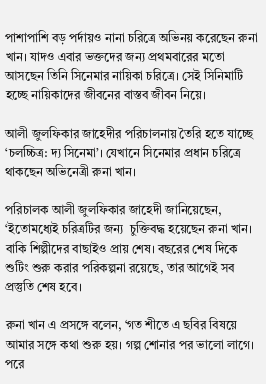পাশাপাশি বড় পর্দায়ও নানা চরিত্রে অভিনয় করেছেন রুনা খান। যাদও এবার ভক্তদের জন্য প্রথমবারের মতো আসছেন তিনি সিনেমার নায়িকা চরিত্রে। সেই সিনিমাটি হচ্ছে নায়িকাদের জীবনের বাস্তব জীবন নিয়ে।

আলী জুলফিকার জাহেদীর পরিচালনায় তৈরি হতে যাচ্ছে ‘চলচ্চিত্র: দ্য সিনেমা’। যেখানে সিনেমার প্রধান চরিত্রে থাকছেন অভিনেত্রী রুনা খান।

পরিচালক আলী জুলফিকার জাহেদী জানিয়েছেন, ‘ইতোমধ্যেই চরিত্রটির জন্য  চুক্তিবদ্ধ হয়েছেন রুনা খান। বাকি শিল্পীদের বাছাইও প্রায় শেষ। বছরের শেষ দিকে শুটিং শুরু করার পরিকল্পনা রয়েছে, তার আগেই সব প্রস্তুতি শেষ হবে।

রুনা খান এ প্রসঙ্গে বলেন, ‘গত শীতে এ ছবির বিষয়ে আমার সঙ্গে কথা শুরু হয়। গল্প শোনার পর ভালো লাগে। পরে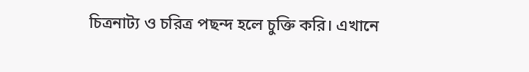চিত্রনাট্য ও চরিত্র পছন্দ হলে চুক্তি করি। এখানে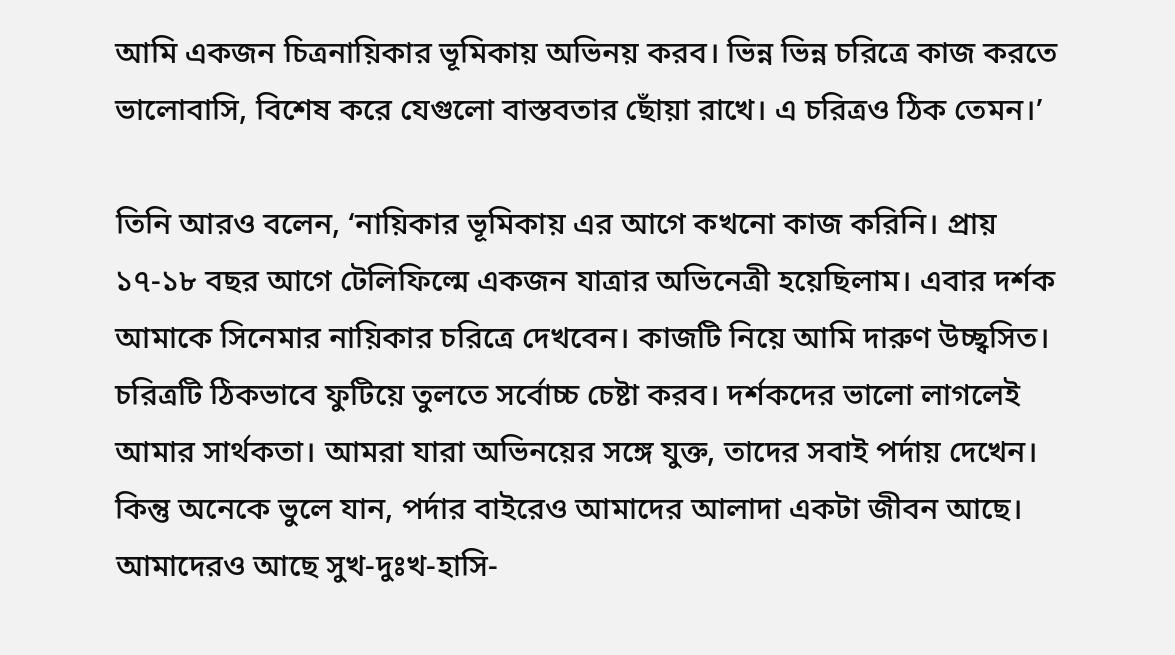আমি একজন চিত্রনায়িকার ভূমিকায় অভিনয় করব। ভিন্ন ভিন্ন চরিত্রে কাজ করতে ভালোবাসি, বিশেষ করে যেগুলো বাস্তবতার ছোঁয়া রাখে। এ চরিত্রও ঠিক তেমন।’

তিনি আরও বলেন, ‘নায়িকার ভূমিকায় এর আগে কখনো কাজ করিনি। প্রায় ১৭-১৮ বছর আগে টেলিফিল্মে একজন যাত্রার অভিনেত্রী হয়েছিলাম। এবার দর্শক আমাকে সিনেমার নায়িকার চরিত্রে দেখবেন। কাজটি নিয়ে আমি দারুণ উচ্ছ্বসিত। চরিত্রটি ঠিকভাবে ফুটিয়ে তুলতে সর্বোচ্চ চেষ্টা করব। দর্শকদের ভালো লাগলেই আমার সার্থকতা। আমরা যারা অভিনয়ের সঙ্গে যুক্ত, তাদের সবাই পর্দায় দেখেন। কিন্তু অনেকে ভুলে যান, পর্দার বাইরেও আমাদের আলাদা একটা জীবন আছে। আমাদেরও আছে সুখ-দুঃখ-হাসি-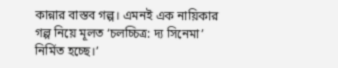কান্নার বাস্তব গল্প। এমনই এক নায়িকার গল্প নিয়ে মূলত ‘চলচ্চিত্র: দ্য সিনেমা’ নির্মিত হচ্ছে।’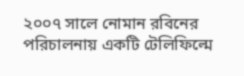২০০৭ সালে নোমান রবিনের পরিচালনায় একটি টেলিফিল্মে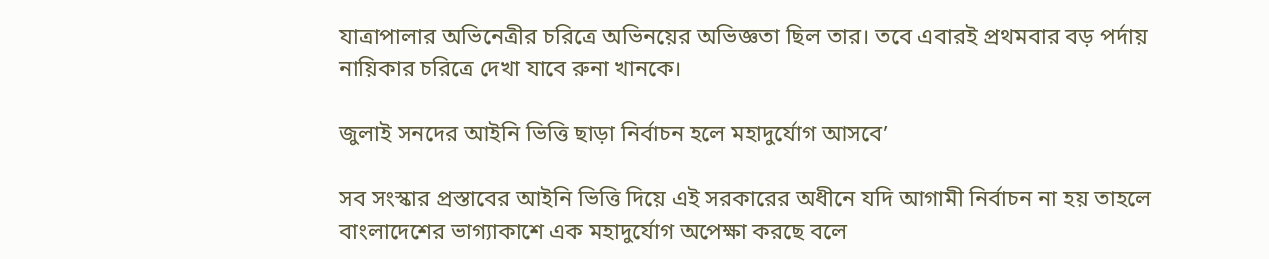যাত্রাপালার অভিনেত্রীর চরিত্রে অভিনয়ের অভিজ্ঞতা ছিল তার। তবে এবারই প্রথমবার বড় পর্দায় নায়িকার চরিত্রে দেখা যাবে রুনা খানকে।

জুলাই সনদের আইনি ভিত্তি ছাড়া নির্বাচন হলে মহাদুর্যোগ আসবে’

সব সংস্কার প্রস্তাবের আইনি ভিত্তি দিয়ে এই সরকারের অধীনে যদি আগামী নির্বাচন না হয় তাহলে বাংলাদেশের ভাগ্যাকাশে এক মহাদুর্যোগ অপেক্ষা করছে বলে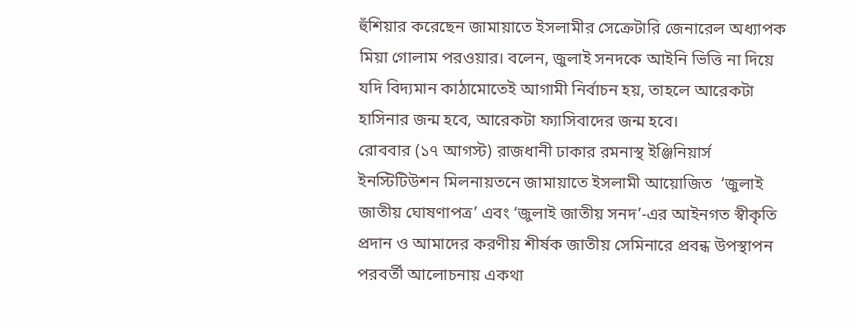হুঁশিয়ার করেছেন জামায়াতে ইসলামীর সেক্রেটারি জেনারেল অধ্যাপক মিয়া গোলাম পরওয়ার। বলেন, জুলাই সনদকে আইনি ভিত্তি না দিয়ে যদি বিদ্যমান কাঠামোতেই আগামী নির্বাচন হয়, তাহলে আরেকটা হাসিনার জন্ম হবে, আরেকটা ফ্যাসিবাদের জন্ম হবে।
রোববার (১৭ আগস্ট) রাজধানী ঢাকার রমনাস্থ ইঞ্জিনিয়ার্স ইনস্টিটিউশন মিলনায়তনে জামায়াতে ইসলামী আয়োজিত  ‘জুলাই জাতীয় ঘোষণাপত্র’ এবং ‘জুলাই জাতীয় সনদ’-এর আইনগত স্বীকৃতি প্রদান ও আমাদের করণীয় শীর্ষক জাতীয় সেমিনারে প্রবন্ধ উপস্থাপন পরবর্তী আলোচনায় একথা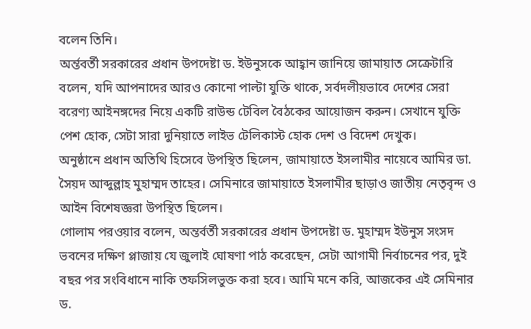বলেন তিনি।
অর্ন্তবর্তী সরকারের প্রধান উপদেষ্টা ড. ইউনুসকে আহ্বান জানিয়ে জামায়াত সেক্রেটারি বলেন, যদি আপনাদের আরও কোনো পাল্টা যুক্তি থাকে, সর্বদলীয়ভাবে দেশের সেরা বরেণ্য আইনঙ্গদের নিয়ে একটি রাউন্ড টেবিল বৈঠকের আয়োজন করুন। সেখানে যুক্তি পেশ হোক, সেটা সারা দুনিয়াতে লাইভ টেলিকাস্ট হোক দেশ ও বিদেশ দেখুক।
অনুষ্ঠানে প্রধান অতিথি হিসেবে উপস্থিত ছিলেন, জামায়াতে ইসলামীর নায়েবে আমির ডা. সৈয়দ আব্দুল্লাহ মুহাম্মদ তাহের। সেমিনারে জামায়াতে ইসলামীর ছাড়াও জাতীয় নেতৃবৃন্দ ও আইন বিশেষজ্ঞরা উপস্থিত ছিলেন।
গোলাম পরওয়ার বলেন, অন্তর্বর্তী সরকারের প্রধান উপদেষ্টা ড. মুহাম্মদ ইউনুস সংসদ ভবনের দক্ষিণ প্লাজায় যে জুলাই ঘোষণা পাঠ করেছেন, সেটা আগামী নির্বাচনের পর, দুই বছর পর সংবিধানে নাকি তফসিলভুক্ত করা হবে। আমি মনে করি, আজকের এই সেমিনার ড.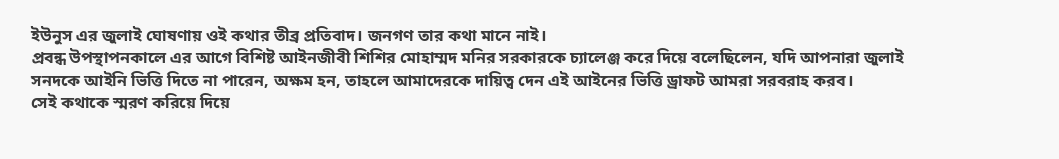ইউনুস এর জুলাই ঘোষণায় ওই কথার তীব্র প্রতিবাদ। জনগণ তার কথা মানে নাই।
প্রবন্ধ উপস্থাপনকালে এর আগে বিশিষ্ট আইনজীবী শিশির মোহাম্মদ মনির সরকারকে চ্যালেঞ্জ করে দিয়ে বলেছিলেন, যদি আপনারা জুলাই সনদকে আইনি ভিত্তি দিতে না পারেন, অক্ষম হন, তাহলে আমাদেরকে দায়িত্ব দেন এই আইনের ভিত্তি ড্রাফট আমরা সরবরাহ করব।
সেই কথাকে স্মরণ করিয়ে দিয়ে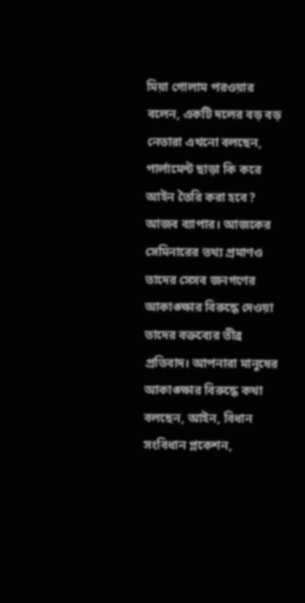মিয়া গোলাম পরওয়ার বলেন, একটি দলের বড় বড় নেতারা এখনো বলছেন, পার্লামেন্ট ছাড়া কি করে আইন তৈরি করা হবে? আজব ব্যাপার। আজকের সেমিনারের তথ্য প্রমাণও তাদের সেসব জনগণের আকাঙ্ক্ষার বিরুদ্ধে দেওয়া তাদের বক্তব্যের তীব্র প্রতিবাদ। আপনারা মানুষের আকাঙ্ক্ষার বিরুদ্ধে কথা বলছেন, আইন, বিধান সংবিধান প্লকেশন,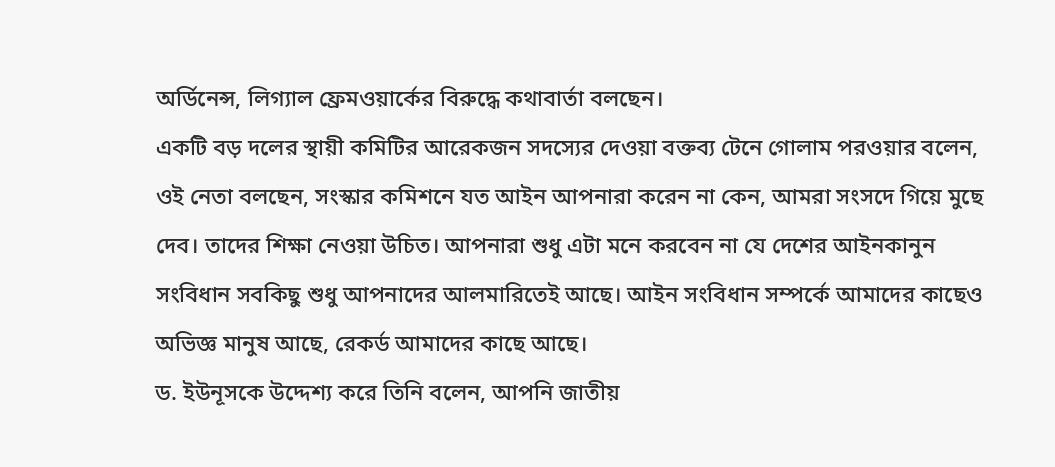অর্ডিনেন্স, লিগ্যাল ফ্রেমওয়ার্কের বিরুদ্ধে কথাবার্তা বলছেন।
একটি বড় দলের স্থায়ী কমিটির আরেকজন সদস্যের দেওয়া বক্তব্য টেনে গোলাম পরওয়ার বলেন, ওই নেতা বলছেন, সংস্কার কমিশনে যত আইন আপনারা করেন না কেন, আমরা সংসদে গিয়ে মুছে দেব। তাদের শিক্ষা নেওয়া উচিত। আপনারা শুধু এটা মনে করবেন না যে দেশের আইনকানুন সংবিধান সবকিছু শুধু আপনাদের আলমারিতেই আছে। আইন সংবিধান সম্পর্কে আমাদের কাছেও অভিজ্ঞ মানুষ আছে, রেকর্ড আমাদের কাছে আছে।
ড. ইউনূসকে উদ্দেশ্য করে তিনি বলেন, আপনি জাতীয়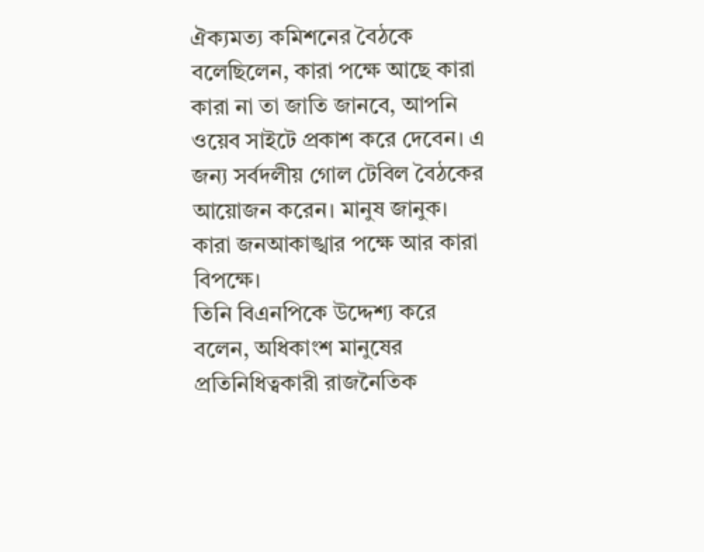ঐক্যমত্য কমিশনের বৈঠকে বলেছিলেন, কারা পক্ষে আছে কারা কারা না তা জাতি জানবে, আপনি ওয়েব সাইটে প্রকাশ করে দেবেন। এ জন্য সর্বদলীয় গোল টেবিল বৈঠকের আয়োজন করেন। মানুষ জানুক। কারা জনআকাঙ্খার পক্ষে আর কারা বিপক্ষে।
তিনি বিএনপিকে উদ্দেশ্য করে বলেন, অধিকাংশ মানুষের প্রতিনিধিত্বকারী রাজনৈতিক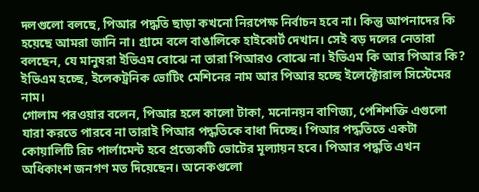দলগুলো বলছে, পিআর পদ্ধতি ছাড়া কখনো নিরপেক্ষ নির্বাচন হবে না। কিন্তু আপনাদের কি হয়েছে আমরা জানি না। গ্রামে বলে বাঙালিকে হাইকোর্ট দেখান। সেই বড় দলের নেতারা বলছেন, যে মানুষরা ইভিএম বোঝে না তারা পিআরও বোঝে না। ইভিএম কি আর পিআর কি? ইভিএম হচ্ছে, ইলেকট্রনিক ভোটিং মেশিনের নাম আর পিআর হচ্ছে ইলেক্টোরাল সিস্টেমের নাম।
গোলাম পরওয়ার বলেন, পিআর হলে কালো টাকা, মনোনয়ন বাণিজ্য, পেশিশক্তি এগুলো যারা করতে পারবে না তারাই পিআর পদ্ধতিকে বাধা দিচ্ছে। পিআর পদ্ধতিতে একটা কোয়ালিটি রিচ পার্লামেন্ট হবে প্রত্যেকটি ভোটের মূল্যায়ন হবে। পিআর পদ্ধতি এখন অধিকাংশ জনগণ মত দিয়েছেন। অনেকগুলো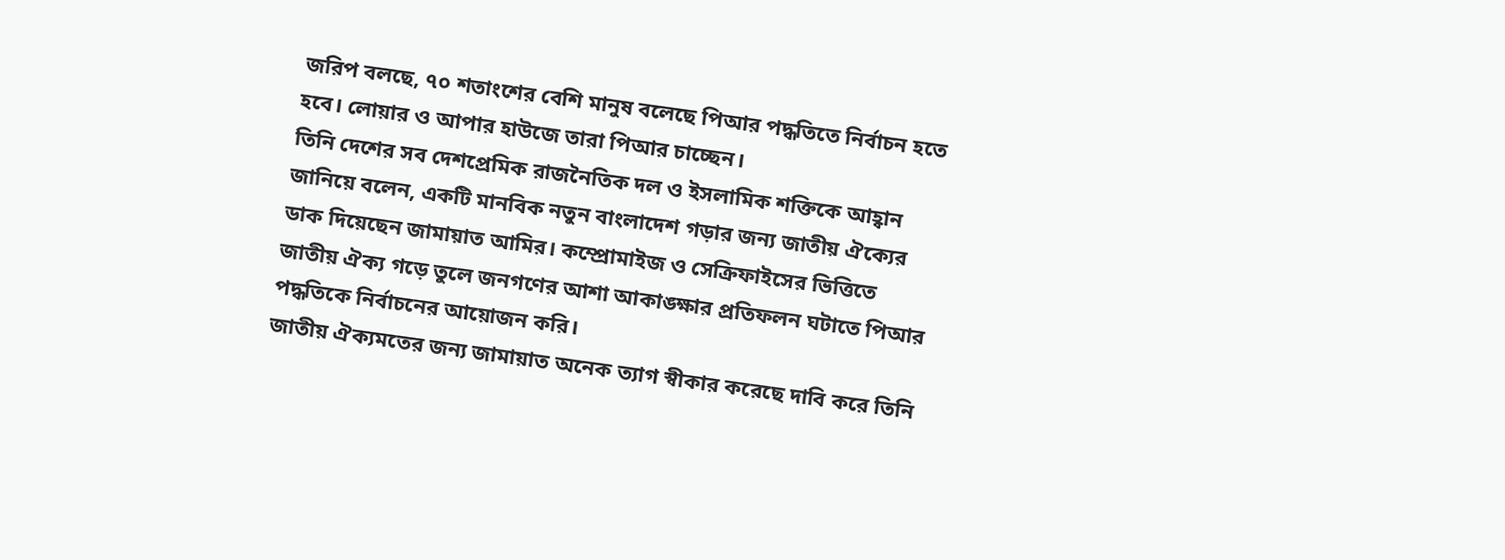জরিপ বলছে, ৭০ শতাংশের বেশি মানুষ বলেছে পিআর পদ্ধতিতে নির্বাচন হতে হবে। লোয়ার ও আপার হাউজে তারা পিআর চাচ্ছেন।
তিনি দেশের সব দেশপ্রেমিক রাজনৈতিক দল ও ইসলামিক শক্তিকে আহ্বান জানিয়ে বলেন, একটি মানবিক নতুন বাংলাদেশ গড়ার জন্য জাতীয় ঐক্যের ডাক দিয়েছেন জামায়াত আমির। কম্প্রোমাইজ ও সেক্রিফাইসের ভিত্তিতে জাতীয় ঐক্য গড়ে তুলে জনগণের আশা আকাঙ্ক্ষার প্রতিফলন ঘটাতে পিআর পদ্ধতিকে নির্বাচনের আয়োজন করি।
জাতীয় ঐক্যমতের জন্য জামায়াত অনেক ত্যাগ স্বীকার করেছে দাবি করে তিনি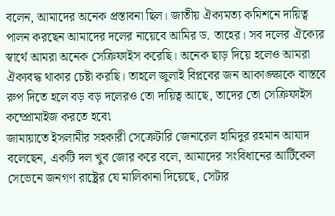বলেন, আমাদের অনেক প্রস্তাবনা ছিল। জাতীয় ঐক্যমত্য কমিশনে দায়িত্ব পালন করছেন আমাদের দলের নায়েবে আমির ড. তাহের। সব দলের ঐক্যের স্বার্থে আমরা অনেক সেক্রিফাইস করেছি। অনেক ছাড় দিয়ে হলেও আমরা ঐক্যবদ্ধ থাকার চেষ্টা করছি। তাহলে জুলাই বিপ্লবের জন আকাঙ্ক্ষাকে বাস্তবে রুপ দিতে হলে বড় বড় দলেরও তো দায়িত্ব আছে, তাদের তো সেক্রিফাইস কম্প্রোমাইজ করতে হবে৷
জামায়াতে ইসলামীর সহকারী সেক্রেটারি জেনারেল হামিদুর রহমান আযাদ বলেছেন, একটি দল খুব জোর করে বলে, আমাদের সংবিধানের আর্টিকেল সেভেনে জনগণ রাষ্ট্রের যে মালিকানা দিয়েছে, সেটার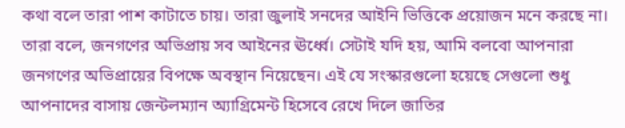কথা বলে তারা পাশ কাটাতে চায়। তারা জুলাই সনদের আইনি ভিত্তিকে প্রয়োজন মনে করছে না। তারা বলে, জনগণের অভিপ্রায় সব আইনের ঊর্ধ্বে। সেটাই যদি হয়, আমি বলবো আপনারা জনগণের অভিপ্রায়ের বিপক্ষে অবস্থান নিয়েছেন। এই যে সংস্কারগুলো হয়েছে সেগুলো শুধু আপনাদের বাসায় জেন্টলম্যান অ্যাগ্রিমেন্ট হিসেবে রেখে দিলে জাতির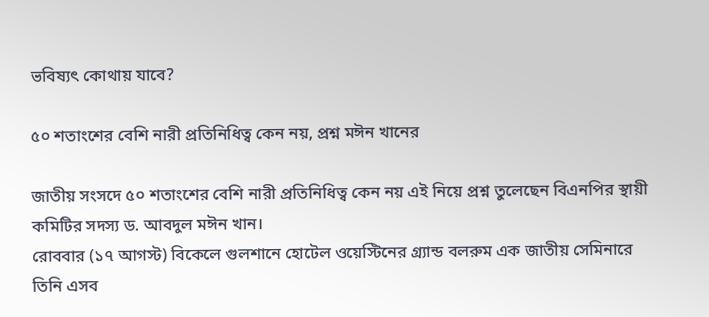ভবিষ্যৎ কোথায় যাবে?

৫০ শতাংশের বেশি নারী প্রতিনিধিত্ব কেন নয়, প্রশ্ন মঈন খানের

জাতীয় সংসদে ৫০ শতাংশের বেশি নারী প্রতিনিধিত্ব কেন নয় এই নিয়ে প্রশ্ন তুলেছেন বিএনপির স্থায়ী কমিটির সদস্য ড. আবদুল মঈন খান।
রোববার (১৭ আগস্ট) বিকেলে গুলশানে হোটেল ওয়েস্টিনের গ্র্যান্ড বলরুম এক জাতীয় সেমিনারে তিনি এসব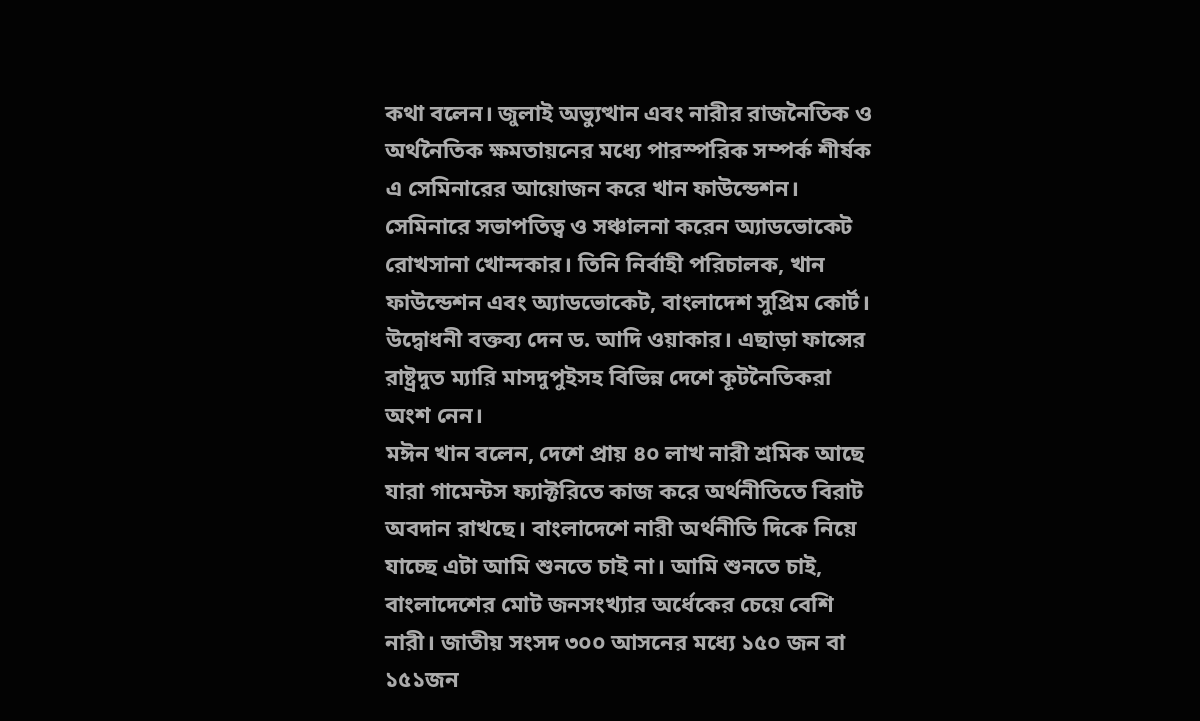কথা বলেন। জুলাই অভ্যুত্থান এবং নারীর রাজনৈতিক ও অর্থনৈতিক ক্ষমতায়নের মধ্যে পারস্পরিক সম্পর্ক শীর্ষক এ সেমিনারের আয়োজন করে খান ফাউন্ডেশন।
সেমিনারে সভাপতিত্ব ও সঞ্চালনা করেন অ্যাডভোকেট রোখসানা খোন্দকার। তিনি নির্বাহী পরিচালক, খান ফাউন্ডেশন এবং অ্যাডভোকেট, বাংলাদেশ সুপ্রিম কোর্ট। উদ্বোধনী বক্তব্য দেন ড. আদি ওয়াকার। এছাড়া ফান্সের রাষ্ট্রদুত ম্যারি মাসদুপুইসহ বিভিন্ন দেশে কূটনৈতিকরা অংশ নেন।
মঈন খান বলেন, দেশে প্রায় ৪০ লাখ নারী শ্রমিক আছে যারা গামেন্টস ফ্যাক্টরিতে কাজ করে অর্থনীতিতে বিরাট অবদান রাখছে। বাংলাদেশে নারী অর্থনীতি দিকে নিয়ে যাচ্ছে এটা আমি শুনতে চাই না। আমি শুনতে চাই, বাংলাদেশের মোট জনসংখ্যার অর্ধেকের চেয়ে বেশি নারী। জাতীয় সংসদ ৩০০ আসনের মধ্যে ১৫০ জন বা ১৫১জন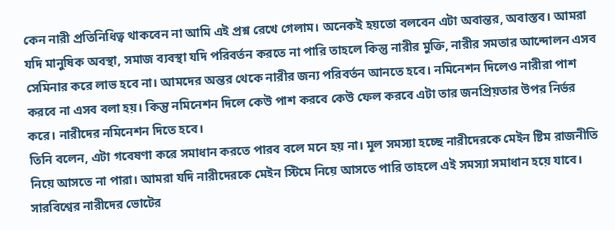কেন নারী প্রতিনিধিত্ব থাকবেন না আমি এই প্রশ্ন রেখে গেলাম। অনেকই হয়তো বলবেন এটা অবান্তর, অবাস্তব। আমরা যদি মানুষিক অবস্থা, সমাজ ব্যবস্থা যদি পরিবর্তন করতে না পারি তাহলে কিন্তু নারীর মুক্তি, নারীর সমতার আন্দোলন এসব সেমিনার করে লাভ হবে না। আমদের অন্তর থেকে নারীর জন্য পরিবর্তন আনতে হবে। নমিনেশন দিলেও নারীরা পাশ করবে না এসব বলা হয়। কিন্তু নমিনেশন দিলে কেউ পাশ করবে কেউ ফেল করবে এটা তার জনপ্রিয়তার উপর নির্ভর করে। নারীদের নমিনেশন দিতে হবে।
তিনি বলেন, এটা গবেষণা করে সমাধান করতে পারব বলে মনে হয় না। মূল সমস্যা হচ্ছে নারীদেরকে মেইন ষ্টিম রাজনীতি নিয়ে আসতে না পারা। আমরা যদি নারীদেরকে মেইন স্টিমে নিয়ে আসতে পারি তাহলে এই সমস্যা সমাধান হয়ে যাবে।
সারবিশ্বের নারীদের ভোটের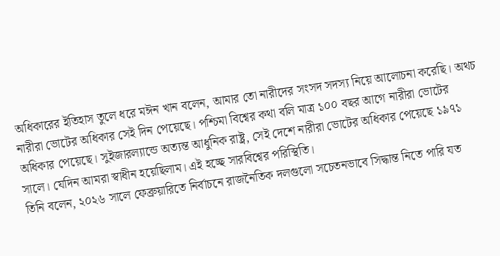অধিকারের ইতিহাস তুলে ধরে মঈন খান বলেন, আমার তো নারীদের সংসদ সদস্য নিয়ে আলোচনা করেছি। অথচ নারীরা ভোটের অধিকার সেই দিন পেয়েছে। পশ্চিমা বিশ্বের কথা বলি মাত্র ১০০ বছর আগে নারীরা ভোটের অধিকার পেয়েছে। সুইজারল্যান্ডে অত্যন্ত আধুনিক রাষ্ট্র, সেই দেশে নারীরা ভোটের অধিকার পেয়েছে ১৯৭১ সালে। যেদিন আমরা স্বাধীন হয়েছিলাম। এই হচ্ছে সারবিশ্বের পরিস্থিতি।
তিনি বলেন, ২০২৬ সালে ফেব্রুয়ারিতে নির্বাচনে রাজনৈতিক দলগুলো সচেতনভাবে সিদ্ধান্ত নিতে পারি যত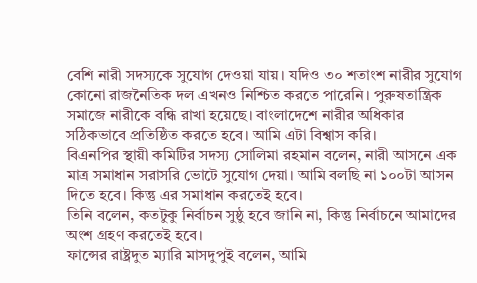বেশি নারী সদস্যকে সুযোগ দেওয়া যায়। যদিও ৩০ শতাংশ নারীর সুযোগ কোনো রাজনৈতিক দল এখনও নিশ্চিত করতে পারেনি। পুরুষতান্ত্রিক সমাজে নারীকে বন্ধি রাখা হয়েছে। বাংলাদেশে নারীর অধিকার সঠিকভাবে প্রতিষ্ঠিত করতে হবে। আমি এটা বিশ্বাস করি।
বিএনপির স্থায়ী কমিটির সদস্য সোলিমা রহমান বলেন, নারী আসনে এক মাত্র সমাধান সরাসরি ভোটে সুযোগ দেয়া। আমি বলছি না ১০০টা আসন দিতে হবে। কিন্তু এর সমাধান করতেই হবে।
তিনি বলেন, কতটুকু নির্বাচন সুষ্ঠু হবে জানি না, কিন্তু নির্বাচনে আমাদের অংশ গ্রহণ করতেই হবে।
ফান্সের রাষ্ট্রদুত ম্যারি মাসদুপুই বলেন, আমি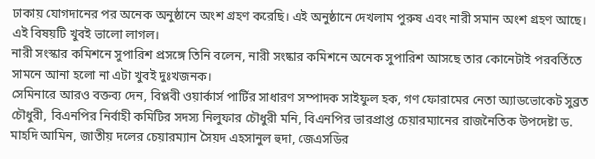ঢাকায় যোগদানের পর অনেক অনুষ্ঠানে অংশ গ্রহণ করেছি। এই অনুষ্ঠানে দেখলাম পুরুষ এবং নারী সমান অংশ গ্রহণ আছে। এই বিষয়টি খুবই ভালো লাগল।
নারী সংস্কার কমিশনে সুপারিশ প্রসঙ্গে তিনি বলেন, নারী সংষ্কার কমিশনে অনেক সুপারিশ আসছে তার কোনেটাই পরবর্তিতে সামনে আনা হলো না এটা খুবই দুঃখজনক।
সেমিনারে আরও বক্তব্য দেন, বিপ্লবী ওয়ার্কার্স পার্টির সাধারণ সম্পাদক সাইফুল হক, গণ ফোরামের নেতা অ্যাডভোকেট সুব্রত চৌধুরী, বিএনপির নির্বাহী কমিটির সদস্য নিলুফার চৌধুরী মনি, বিএনপির ভারপ্রাপ্ত চেয়ারম্যানের রাজনৈতিক উপদেষ্টা ড. মাহদি আমিন, জাতীয় দলের চেয়ারম্যান সৈয়দ এহসানুল হুদা, জেএসডির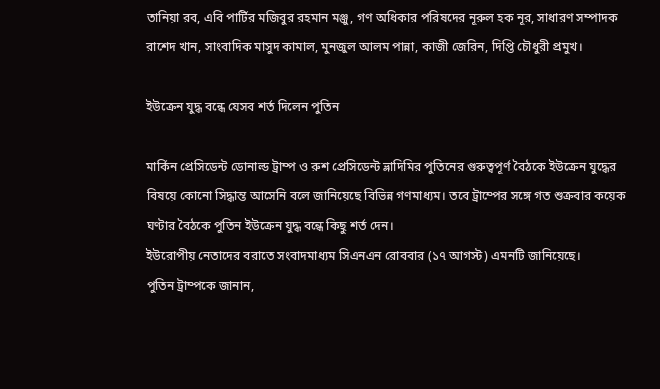তানিয়া রব, এবি পার্টির মজিবুর রহমান মঞ্জু, গণ অধিকার পরিষদের নূরুল হক নূর, সাধারণ সম্পাদক রাশেদ খান, সাংবাদিক মাসুদ কামাল, মুনজুল আলম পান্না, কাজী জেরিন, দিপ্তি চৌধুরী প্রমুখ।

ইউক্রেন যুদ্ধ বন্ধে যেসব শর্ত দিলেন পুতিন

মার্কিন প্রেসিডেন্ট ডোনাল্ড ট্রাম্প ও রুশ প্রেসিডেন্ট ভ্লাদিমির পুতিনের গুরুত্বপূর্ণ বৈঠকে ইউক্রেন যুদ্ধের বিষয়ে কোনো সিদ্ধান্ত আসেনি বলে জানিয়েছে বিভিন্ন গণমাধ্যম। তবে ট্রাম্পের সঙ্গে গত শুক্রবার কয়েক ঘণ্টার বৈঠকে পুতিন ইউক্রেন যুদ্ধ বন্ধে কিছু শর্ত দেন।
ইউরোপীয় নেতাদের বরাতে সংবাদমাধ্যম সিএনএন রোববার (১৭ আগস্ট) এমনটি জানিয়েছে।
পুতিন ট্রাম্পকে জানান,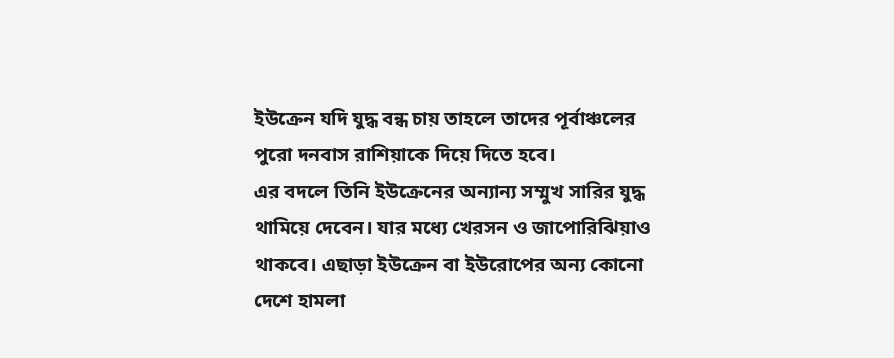ইউক্রেন যদি যুদ্ধ বন্ধ চায় তাহলে তাদের পূর্বাঞ্চলের পুরো দনবাস রাশিয়াকে দিয়ে দিতে হবে।
এর বদলে তিনি ইউক্রেনের অন্যান্য সম্মুখ সারির যুদ্ধ থামিয়ে দেবেন। যার মধ্যে খেরসন ও জাপোরিঝিয়াও থাকবে। এছাড়া ইউক্রেন বা ইউরোপের অন্য কোনো দেশে হামলা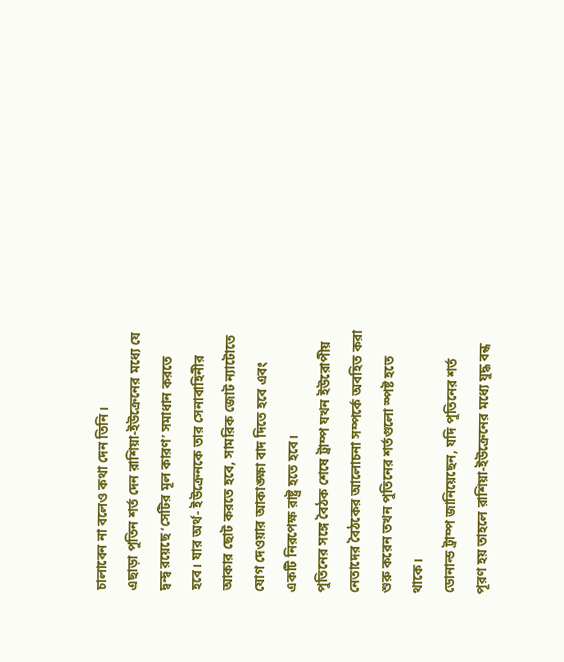চালাবেন না বলেও কথা দেন তিনি।
এছাড়া পুতিন শর্ত দেন রাশিয়া-ইউক্রেনের মধ্যে যে দ্বন্দ্ব রয়েছে ‘সেটির মূল কারণ’ সমাধান করতে হবে। যার অর্থ- ইউক্রেনকে তার সেনাবাহিনীর আকার ছোট করতে হবে, সামরিক জোট ন্যাটোতে যোগ দেওয়ার আকাঙ্ক্ষা বাদ দিতে হবে এবং একটি নিরপেক্ষ রাষ্ট্র হতে হবে।
পুতিনের সঙ্গে বৈঠক শেষে ট্রাম্প যখন ইউরোপীয় নেতাদের বৈঠকের আলোচনা সম্পর্কে অবহিত করা শুরু করেন তখন পুতিনের শর্তগুলো স্পষ্ট হতে থাকে।
ডোনাল্ড ট্রাম্প জানিয়েছেন, যদি পুতিনের শর্ত পূরণ হয় তাহলে রাশিয়া-ইউক্রেনের মধ্যে যুদ্ধ বন্ধ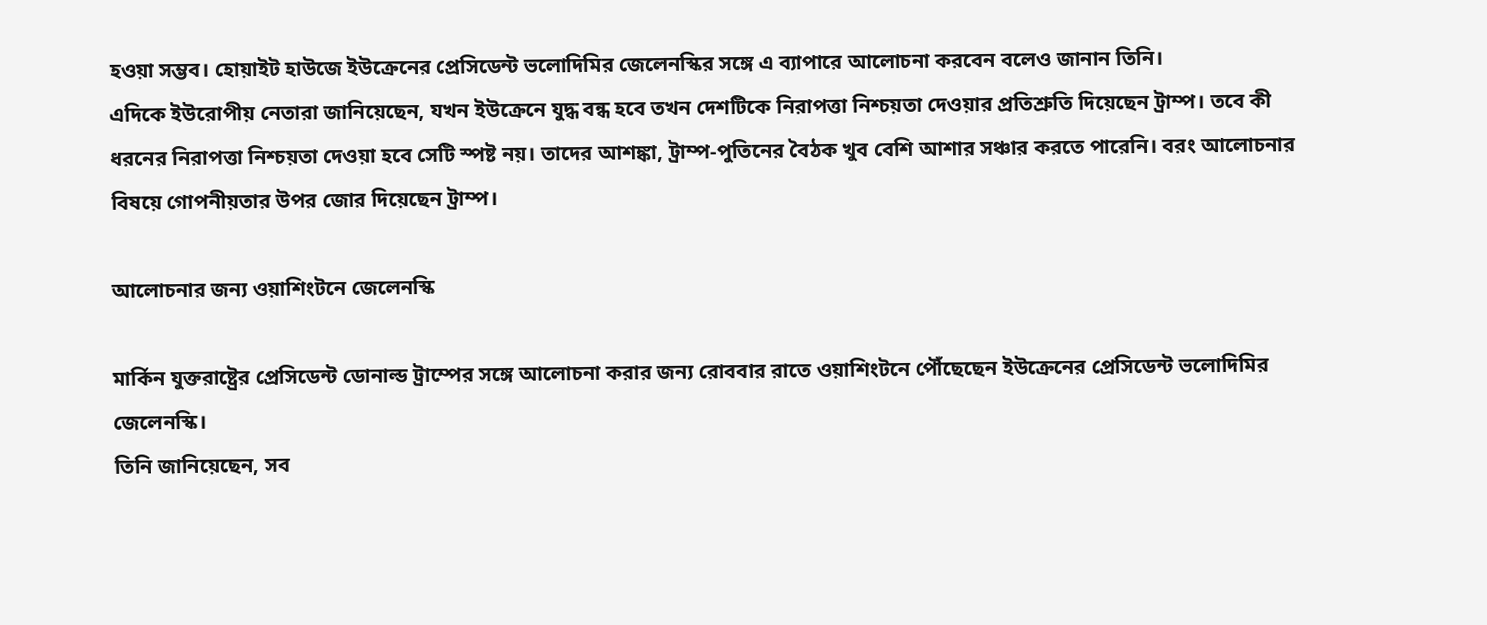হওয়া সম্ভব। হোয়াইট হাউজে ইউক্রেনের প্রেসিডেন্ট ভলোদিমির জেলেনস্কির সঙ্গে এ ব্যাপারে আলোচনা করবেন বলেও জানান তিনি।
এদিকে ইউরোপীয় নেতারা জানিয়েছেন, যখন ইউক্রেনে যুদ্ধ বন্ধ হবে তখন দেশটিকে নিরাপত্তা নিশ্চয়তা দেওয়ার প্রতিশ্রুতি দিয়েছেন ট্রাম্প। তবে কী ধরনের নিরাপত্তা নিশ্চয়তা দেওয়া হবে সেটি স্পষ্ট নয়। তাদের আশঙ্কা, ট্রাম্প-পুতিনের বৈঠক খুব বেশি আশার সঞ্চার করতে পারেনি। বরং আলোচনার বিষয়ে গোপনীয়তার উপর জোর দিয়েছেন ট্রাম্প।

আলোচনার জন্য ওয়াশিংটনে জেলেনস্কি

মার্কিন যুক্তরাষ্ট্রের প্রেসিডেন্ট ডোনাল্ড ট্রাম্পের সঙ্গে আলোচনা করার জন্য রোববার রাতে ওয়াশিংটনে পৌঁছেছেন ইউক্রেনের প্রেসিডেন্ট ভলোদিমির জেলেনস্কি।
তিনি জানিয়েছেন, সব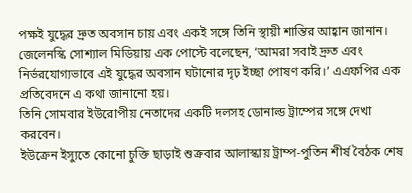পক্ষই যুদ্ধের দ্রুত অবসান চায় এবং একই সঙ্গে তিনি স্থায়ী শান্তির আহ্বান জানান।
জেলেনস্কি সোশ্যাল মিডিয়ায় এক পোস্টে বলেছেন, ‘আমরা সবাই দ্রুত এবং নির্ভরযোগ্যভাবে এই যুদ্ধের অবসান ঘটানোর দৃঢ় ইচ্ছা পোষণ করি।’ এএফপির এক প্রতিবেদনে এ কথা জানানো হয়।
তিনি সোমবার ইউরোপীয় নেতাদের একটি দলসহ ডোনাল্ড ট্রাম্পের সঙ্গে দেখা করবেন।
ইউক্রেন ইস্যুতে কোনো চুক্তি ছাড়াই শুক্রবার আলাস্কায় ট্রাম্প-পুতিন শীর্ষ বৈঠক শেষ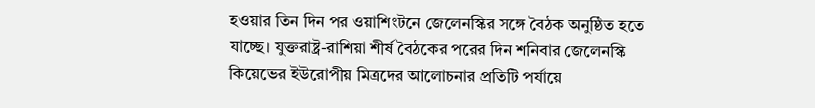হওয়ার তিন দিন পর ওয়াশিংটনে জেলেনস্কির সঙ্গে বৈঠক অনুষ্ঠিত হতে যাচ্ছে। যুক্তরাষ্ট্র-রাশিয়া শীর্ষ বৈঠকের পরের দিন শনিবার জেলেনস্কি কিয়েভের ইউরোপীয় মিত্রদের আলোচনার প্রতিটি পর্যায়ে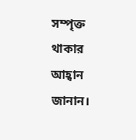সম্পৃক্ত থাকার আহ্বান জানান।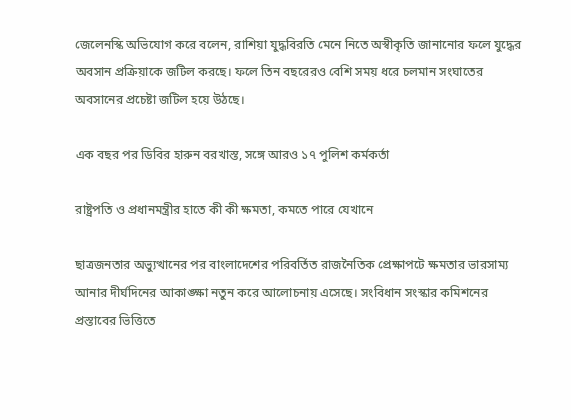জেলেনস্কি অভিযোগ করে বলেন, রাশিয়া যুদ্ধবিরতি মেনে নিতে অস্বীকৃতি জানানোর ফলে যুদ্ধের অবসান প্রক্রিয়াকে জটিল করছে। ফলে তিন বছরেরও বেশি সময় ধরে চলমান সংঘাতের অবসানের প্রচেষ্টা জটিল হয়ে উঠছে।

এক বছর পর ডিবির হারুন বরখাস্ত, সঙ্গে আরও ১৭ পুলিশ কর্মকর্তা

রাষ্ট্রপতি ও প্রধানমন্ত্রীর হাতে কী কী ক্ষমতা, কমতে পারে যেখানে

ছাত্রজনতার অভ্যুত্থানের পর বাংলাদেশের পরিবর্তিত রাজনৈতিক প্রেক্ষাপটে ক্ষমতার ভারসাম্য আনার দীর্ঘদিনের আকাঙ্ক্ষা নতুন করে আলোচনায় এসেছে। সংবিধান সংস্কার কমিশনের প্রস্তাবের ভিত্তিতে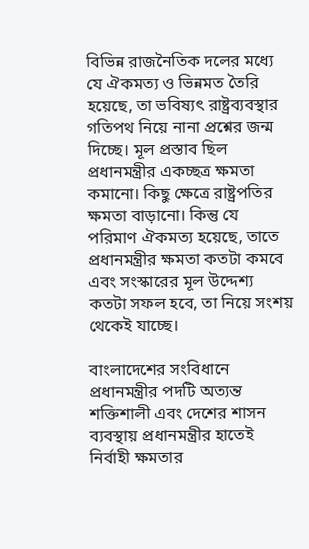বিভিন্ন রাজনৈতিক দলের মধ্যে যে ঐকমত্য ও ভিন্নমত তৈরি হয়েছে, তা ভবিষ্যৎ রাষ্ট্রব্যবস্থার গতিপথ নিয়ে নানা প্রশ্নের জন্ম দিচ্ছে। মূল প্রস্তাব ছিল প্রধানমন্ত্রীর একচ্ছত্র ক্ষমতা কমানো। কিছু ক্ষেত্রে রাষ্ট্রপতির ক্ষমতা বাড়ানো। কিন্তু যে পরিমাণ ঐকমত্য হয়েছে, তাতে প্রধানমন্ত্রীর ক্ষমতা কতটা কমবে এবং সংস্কারের মূল উদ্দেশ্য কতটা সফল হবে, তা নিয়ে সংশয় থেকেই যাচ্ছে।

বাংলাদেশের সংবিধানে প্রধানমন্ত্রীর পদটি অত্যন্ত শক্তিশালী এবং দেশের শাসন ব্যবস্থায় প্রধানমন্ত্রীর হাতেই নির্বাহী ক্ষমতার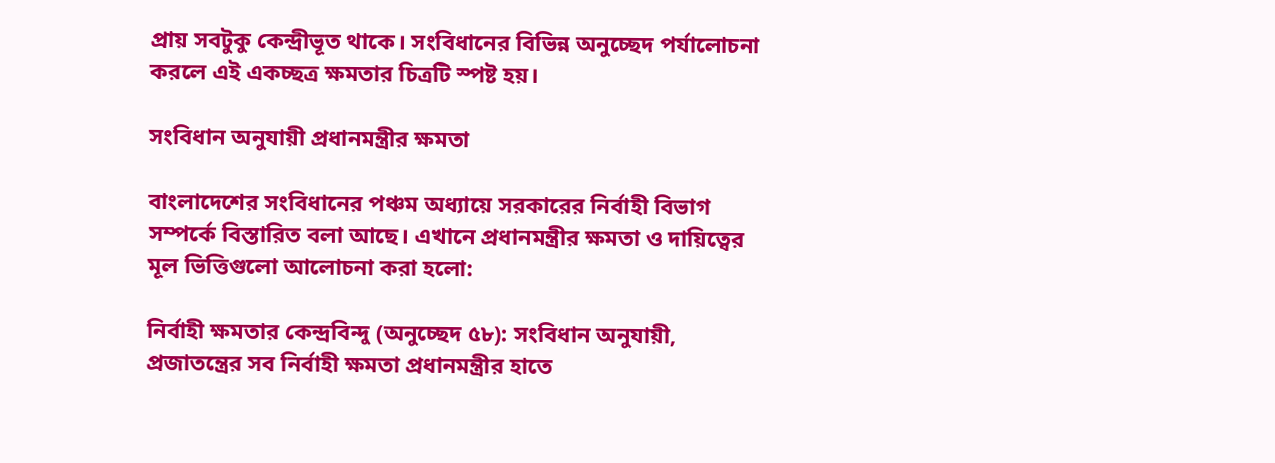প্রায় সবটুকু কেন্দ্রীভূত থাকে। সংবিধানের বিভিন্ন অনুচ্ছেদ পর্যালোচনা করলে এই একচ্ছত্র ক্ষমতার চিত্রটি স্পষ্ট হয়।

সংবিধান অনুযায়ী প্রধানমন্ত্রীর ক্ষমতা

বাংলাদেশের সংবিধানের পঞ্চম অধ্যায়ে সরকারের নির্বাহী বিভাগ সম্পর্কে বিস্তারিত বলা আছে। এখানে প্রধানমন্ত্রীর ক্ষমতা ও দায়িত্বের মূল ভিত্তিগুলো আলোচনা করা হলো:

নির্বাহী ক্ষমতার কেন্দ্রবিন্দু (অনুচ্ছেদ ৫৮): সংবিধান অনুযায়ী, প্রজাতন্ত্রের সব নির্বাহী ক্ষমতা প্রধানমন্ত্রীর হাতে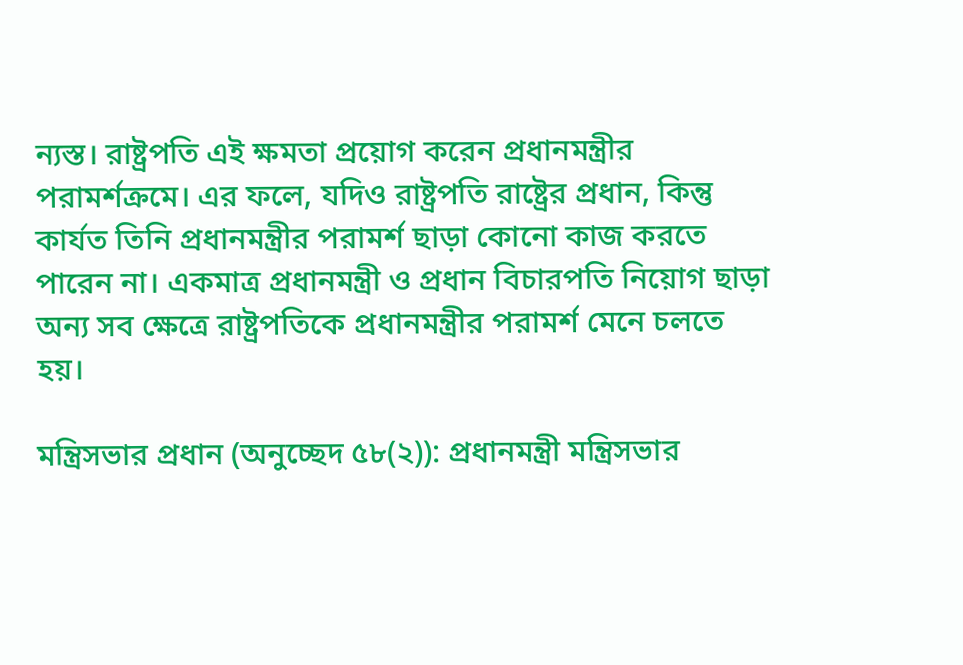ন্যস্ত। রাষ্ট্রপতি এই ক্ষমতা প্রয়োগ করেন প্রধানমন্ত্রীর পরামর্শক্রমে। এর ফলে, যদিও রাষ্ট্রপতি রাষ্ট্রের প্রধান, কিন্তু কার্যত তিনি প্রধানমন্ত্রীর পরামর্শ ছাড়া কোনো কাজ করতে পারেন না। একমাত্র প্রধানমন্ত্রী ও প্রধান বিচারপতি নিয়োগ ছাড়া অন্য সব ক্ষেত্রে রাষ্ট্রপতিকে প্রধানমন্ত্রীর পরামর্শ মেনে চলতে হয়।

মন্ত্রিসভার প্রধান (অনুচ্ছেদ ৫৮(২)): প্রধানমন্ত্রী মন্ত্রিসভার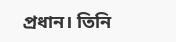প্রধান। তিনি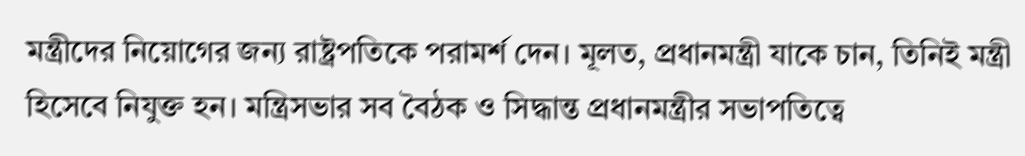মন্ত্রীদের নিয়োগের জন্য রাষ্ট্রপতিকে পরামর্শ দেন। মূলত, প্রধানমন্ত্রী যাকে চান, তিনিই মন্ত্রী হিসেবে নিযুক্ত হন। মন্ত্রিসভার সব বৈঠক ও সিদ্ধান্ত প্রধানমন্ত্রীর সভাপতিত্বে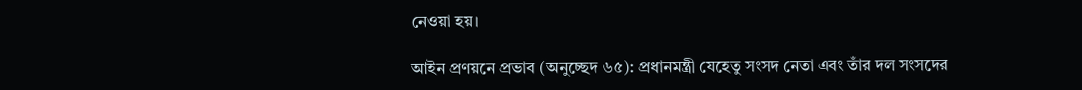নেওয়া হয়।

আইন প্রণয়নে প্রভাব (অনুচ্ছেদ ৬৫): প্রধানমন্ত্রী যেহেতু সংসদ নেতা এবং তাঁর দল সংসদের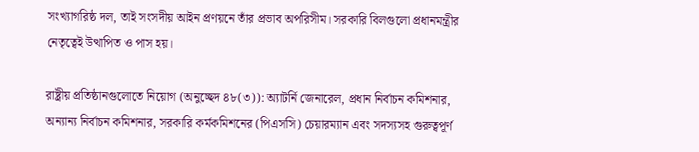সংখ্যাগরিষ্ঠ দল, তাই সংসদীয় আইন প্রণয়নে তাঁর প্রভাব অপরিসীম। সরকারি বিলগুলো প্রধানমন্ত্রীর নেতৃত্বেই উত্থাপিত ও পাস হয়।

রাষ্ট্রীয় প্রতিষ্ঠানগুলোতে নিয়োগ (অনুচ্ছেদ ৪৮(৩)): অ্যাটর্নি জেনারেল, প্রধান নির্বাচন কমিশনার, অন্যান্য নির্বাচন কমিশনার, সরকারি কর্মকমিশনের (পিএসসি) চেয়ারম্যান এবং সদস্যসহ গুরুত্বপূর্ণ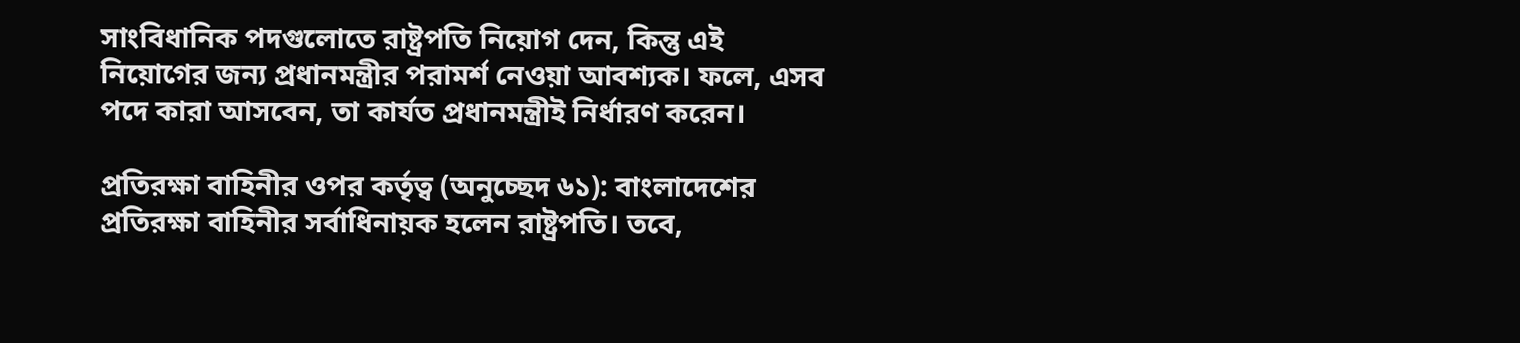সাংবিধানিক পদগুলোতে রাষ্ট্রপতি নিয়োগ দেন, কিন্তু এই নিয়োগের জন্য প্রধানমন্ত্রীর পরামর্শ নেওয়া আবশ্যক। ফলে, এসব পদে কারা আসবেন, তা কার্যত প্রধানমন্ত্রীই নির্ধারণ করেন।

প্রতিরক্ষা বাহিনীর ওপর কর্তৃত্ব (অনুচ্ছেদ ৬১): বাংলাদেশের প্রতিরক্ষা বাহিনীর সর্বাধিনায়ক হলেন রাষ্ট্রপতি। তবে,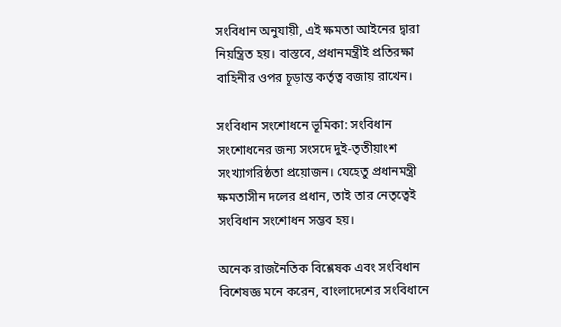সংবিধান অনুযায়ী, এই ক্ষমতা আইনের দ্বারা নিয়ন্ত্রিত হয়। বাস্তবে, প্রধানমন্ত্রীই প্রতিরক্ষা বাহিনীর ওপর চূড়ান্ত কর্তৃত্ব বজায় রাখেন।

সংবিধান সংশোধনে ভূমিকা: সংবিধান সংশোধনের জন্য সংসদে দুই-তৃতীয়াংশ সংখ্যাগরিষ্ঠতা প্রয়োজন। যেহেতু প্রধানমন্ত্রী ক্ষমতাসীন দলের প্রধান, তাই তার নেতৃত্বেই সংবিধান সংশোধন সম্ভব হয়।

অনেক রাজনৈতিক বিশ্লেষক এবং সংবিধান বিশেষজ্ঞ মনে করেন, বাংলাদেশের সংবিধানে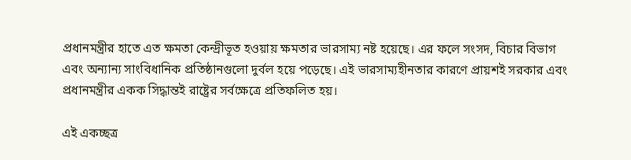প্রধানমন্ত্রীর হাতে এত ক্ষমতা কেন্দ্রীভূত হওয়ায় ক্ষমতার ভারসাম্য নষ্ট হয়েছে। এর ফলে সংসদ, বিচার বিভাগ এবং অন্যান্য সাংবিধানিক প্রতিষ্ঠানগুলো দুর্বল হয়ে পড়েছে। এই ভারসাম্যহীনতার কারণে প্রায়শই সরকার এবং প্রধানমন্ত্রীর একক সিদ্ধান্তই রাষ্ট্রের সর্বক্ষেত্রে প্রতিফলিত হয়।

এই একচ্ছত্র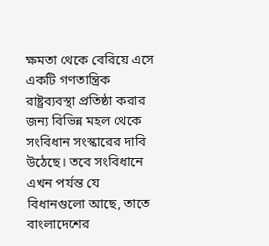ক্ষমতা থেকে বেরিয়ে এসে একটি গণতান্ত্রিক রাষ্ট্রব্যবস্থা প্রতিষ্ঠা করার জন্য বিভিন্ন মহল থেকে সংবিধান সংস্কারের দাবি উঠেছে। তবে সংবিধানে এখন পর্যন্ত যে বিধানগুলো আছে, তাতে বাংলাদেশের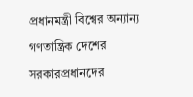প্রধানমন্ত্রী বিশ্বের অন্যান্য গণতান্ত্রিক দেশের সরকারপ্রধানদের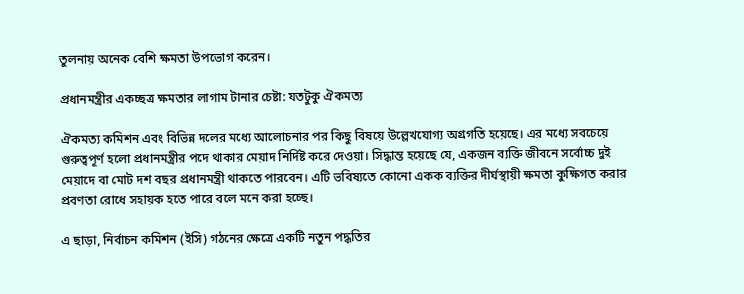তুলনায় অনেক বেশি ক্ষমতা উপভোগ করেন।

প্রধানমন্ত্রীর একচ্ছত্র ক্ষমতার লাগাম টানার চেষ্টা: যতটুকু ঐকমত্য

ঐকমত্য কমিশন এবং বিভিন্ন দলের মধ্যে আলোচনার পর কিছু বিষয়ে উল্লেখযোগ্য অগ্রগতি হয়েছে। এর মধ্যে সবচেয়ে গুরুত্বপূর্ণ হলো প্রধানমন্ত্রীর পদে থাকার মেয়াদ নির্দিষ্ট করে দেওয়া। সিদ্ধান্ত হয়েছে যে, একজন ব্যক্তি জীবনে সর্বোচ্চ দুই মেয়াদে বা মোট দশ বছর প্রধানমন্ত্রী থাকতে পারবেন। এটি ভবিষ্যতে কোনো একক ব্যক্তির দীর্ঘস্থায়ী ক্ষমতা কুক্ষিগত করার প্রবণতা রোধে সহায়ক হতে পারে বলে মনে করা হচ্ছে।

এ ছাড়া, নির্বাচন কমিশন (ইসি) গঠনের ক্ষেত্রে একটি নতুন পদ্ধতির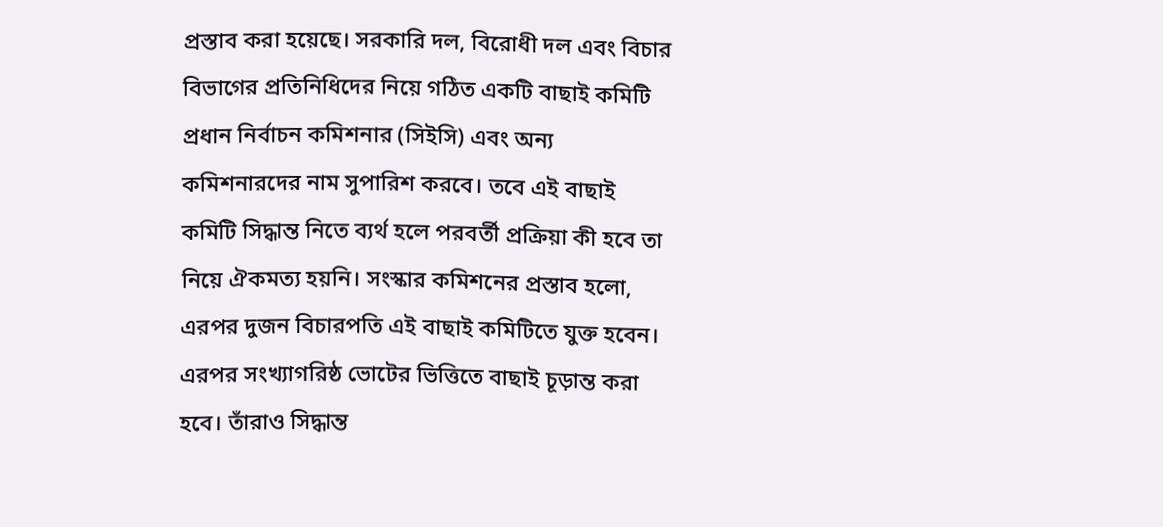প্রস্তাব করা হয়েছে। সরকারি দল, বিরোধী দল এবং বিচার বিভাগের প্রতিনিধিদের নিয়ে গঠিত একটি বাছাই কমিটি প্রধান নির্বাচন কমিশনার (সিইসি) এবং অন্য কমিশনারদের নাম সুপারিশ করবে। তবে এই বাছাই কমিটি সিদ্ধান্ত নিতে ব্যর্থ হলে পরবর্তী প্রক্রিয়া কী হবে তা নিয়ে ঐকমত্য হয়নি। সংস্কার কমিশনের প্রস্তাব হলো, এরপর দুজন বিচারপতি এই বাছাই কমিটিতে যুক্ত হবেন। এরপর সংখ্যাগরিষ্ঠ ভোটের ভিত্তিতে বাছাই চূড়ান্ত করা হবে। তাঁরাও সিদ্ধান্ত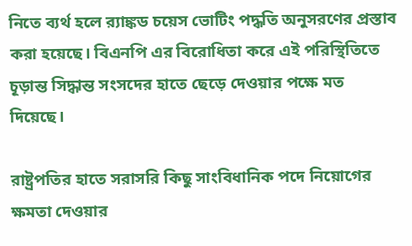নিতে ব্যর্থ হলে র‍্যাঙ্কড চয়েস ভোটিং পদ্ধতি অনুসরণের প্রস্তাব করা হয়েছে। বিএনপি এর বিরোধিতা করে এই পরিস্থিতিতে চূড়ান্ত সিদ্ধান্ত সংসদের হাতে ছেড়ে দেওয়ার পক্ষে মত দিয়েছে।

রাষ্ট্রপতির হাতে সরাসরি কিছু সাংবিধানিক পদে নিয়োগের ক্ষমতা দেওয়ার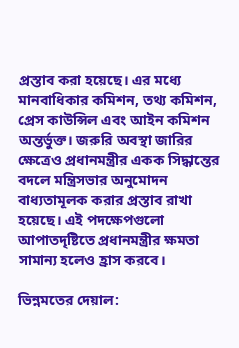প্রস্তাব করা হয়েছে। এর মধ্যে মানবাধিকার কমিশন, তথ্য কমিশন, প্রেস কাউন্সিল এবং আইন কমিশন অন্তর্ভুক্ত। জরুরি অবস্থা জারির ক্ষেত্রেও প্রধানমন্ত্রীর একক সিদ্ধান্তের বদলে মন্ত্রিসভার অনুমোদন বাধ্যতামূলক করার প্রস্তাব রাখা হয়েছে। এই পদক্ষেপগুলো আপাতদৃষ্টিতে প্রধানমন্ত্রীর ক্ষমতা সামান্য হলেও হ্রাস করবে।

ভিন্নমতের দেয়াল: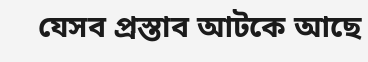যেসব প্রস্তাব আটকে আছে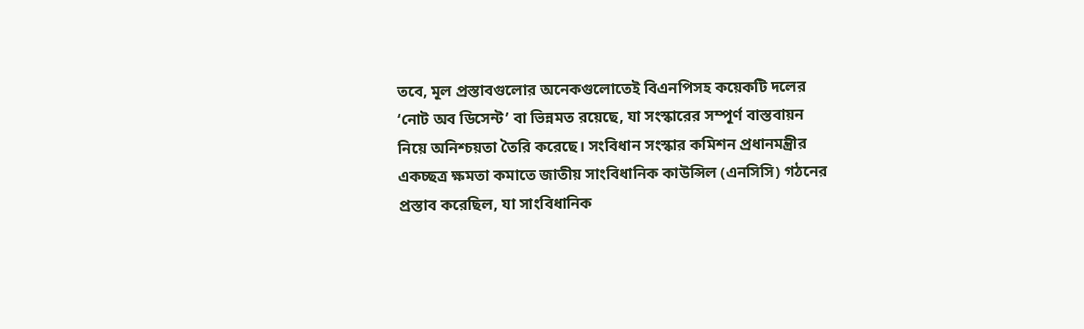তবে, মূল প্রস্তাবগুলোর অনেকগুলোতেই বিএনপিসহ কয়েকটি দলের ‘নোট অব ডিসেন্ট’ বা ভিন্নমত রয়েছে, যা সংস্কারের সম্পূর্ণ বাস্তবায়ন নিয়ে অনিশ্চয়তা তৈরি করেছে। সংবিধান সংস্কার কমিশন প্রধানমন্ত্রীর একচ্ছত্র ক্ষমতা কমাতে জাতীয় সাংবিধানিক কাউন্সিল (এনসিসি) গঠনের প্রস্তাব করেছিল, যা সাংবিধানিক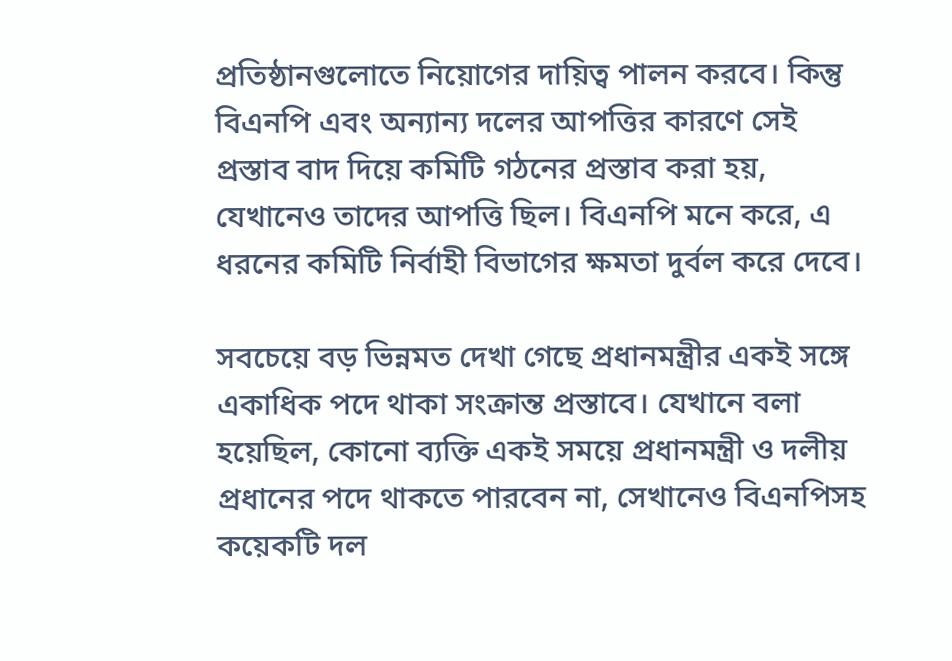প্রতিষ্ঠানগুলোতে নিয়োগের দায়িত্ব পালন করবে। কিন্তু বিএনপি এবং অন্যান্য দলের আপত্তির কারণে সেই প্রস্তাব বাদ দিয়ে কমিটি গঠনের প্রস্তাব করা হয়, যেখানেও তাদের আপত্তি ছিল। বিএনপি মনে করে, এ ধরনের কমিটি নির্বাহী বিভাগের ক্ষমতা দুর্বল করে দেবে।

সবচেয়ে বড় ভিন্নমত দেখা গেছে প্রধানমন্ত্রীর একই সঙ্গে একাধিক পদে থাকা সংক্রান্ত প্রস্তাবে। যেখানে বলা হয়েছিল, কোনো ব্যক্তি একই সময়ে প্রধানমন্ত্রী ও দলীয় প্রধানের পদে থাকতে পারবেন না, সেখানেও বিএনপিসহ কয়েকটি দল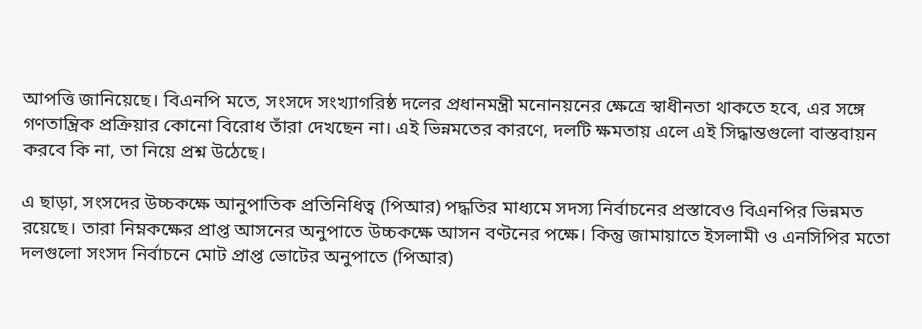আপত্তি জানিয়েছে। বিএনপি মতে, সংসদে সংখ্যাগরিষ্ঠ দলের প্রধানমন্ত্রী মনোনয়নের ক্ষেত্রে স্বাধীনতা থাকতে হবে, এর সঙ্গে গণতান্ত্রিক প্রক্রিয়ার কোনো বিরোধ তাঁরা দেখছেন না। এই ভিন্নমতের কারণে, দলটি ক্ষমতায় এলে এই সিদ্ধান্তগুলো বাস্তবায়ন করবে কি না, তা নিয়ে প্রশ্ন উঠেছে।

এ ছাড়া, সংসদের উচ্চকক্ষে আনুপাতিক প্রতিনিধিত্ব (পিআর) পদ্ধতির মাধ্যমে সদস্য নির্বাচনের প্রস্তাবেও বিএনপির ভিন্নমত রয়েছে। তারা নিম্নকক্ষের প্রাপ্ত আসনের অনুপাতে উচ্চকক্ষে আসন বণ্টনের পক্ষে। কিন্তু জামায়াতে ইসলামী ও এনসিপির মতো দলগুলো সংসদ নির্বাচনে মোট প্রাপ্ত ভোটের অনুপাতে (পিআর)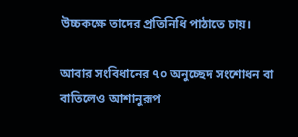উচ্চকক্ষে তাদের প্রতিনিধি পাঠাতে চায়।

আবার সংবিধানের ৭০ অনুচ্ছেদ সংশোধন বা বাতিলেও আশানুরূপ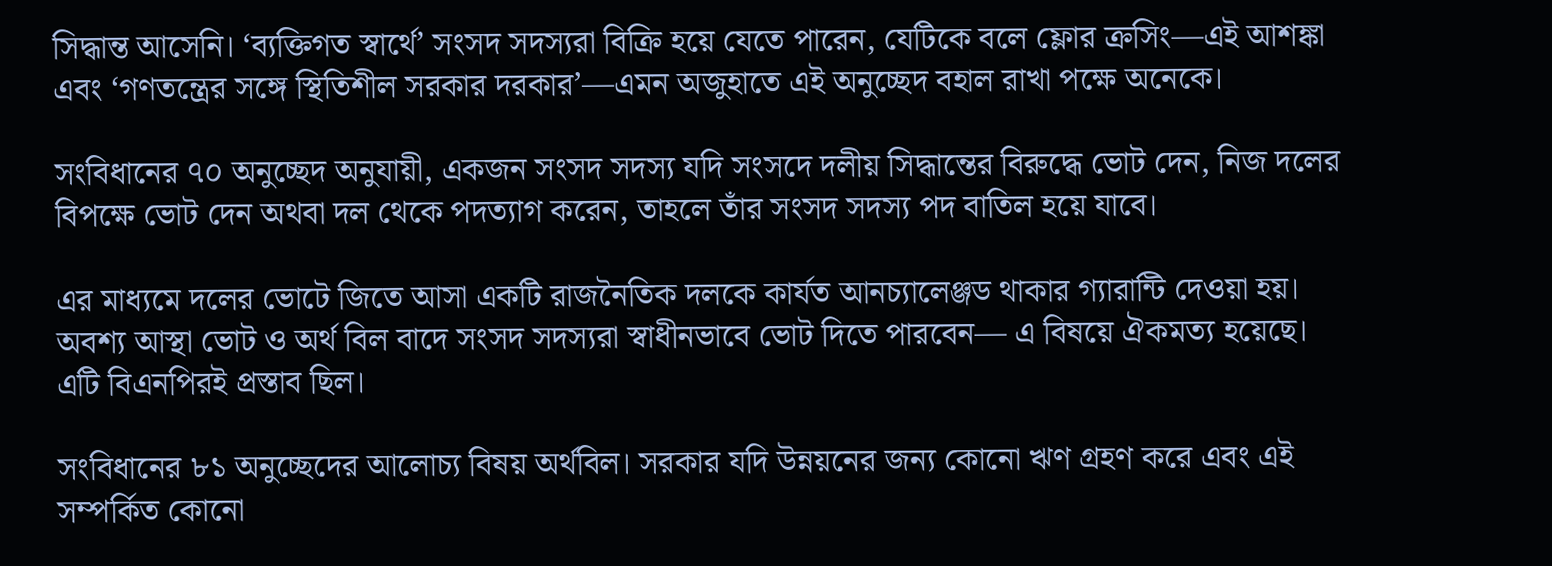সিদ্ধান্ত আসেনি। ‘ব্যক্তিগত স্বার্থে’ সংসদ সদস্যরা বিক্রি হয়ে যেতে পারেন, যেটিকে বলে ফ্লোর ক্রসিং—এই আশঙ্কা এবং ‘গণতন্ত্রের সঙ্গে স্থিতিশীল সরকার দরকার’—এমন অজুহাতে এই অনুচ্ছেদ বহাল রাখা পক্ষে অনেকে।

সংবিধানের ৭০ অনুচ্ছেদ অনুযায়ী, একজন সংসদ সদস্য যদি সংসদে দলীয় সিদ্ধান্তের বিরুদ্ধে ভোট দেন, নিজ দলের বিপক্ষে ভোট দেন অথবা দল থেকে পদত্যাগ করেন, তাহলে তাঁর সংসদ সদস্য পদ বাতিল হয়ে যাবে।

এর মাধ্যমে দলের ভোটে জিতে আসা একটি রাজনৈতিক দলকে কার্যত আনচ্যালেঞ্জড থাকার গ্যারান্টি দেওয়া হয়। অবশ্য আস্থা ভোট ও অর্থ বিল বাদে সংসদ সদস্যরা স্বাধীনভাবে ভোট দিতে পারবেন— এ বিষয়ে ঐকমত্য হয়েছে। এটি বিএনপিরই প্রস্তাব ছিল।

সংবিধানের ৮১ অনুচ্ছেদের আলোচ্য বিষয় অর্থবিল। সরকার যদি উন্নয়নের জন্য কোনো ঋণ গ্রহণ করে এবং এই সম্পর্কিত কোনো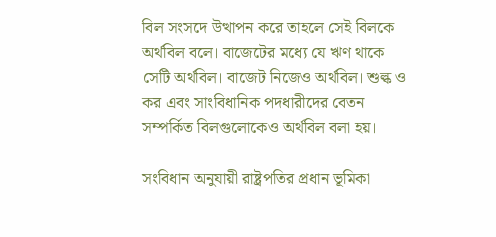বিল সংসদে উত্থাপন করে তাহলে সেই বিলকে অর্থবিল বলে। বাজেটের মধ্যে যে ঋণ থাকে সেটি অর্থবিল। বাজেট নিজেও অর্থবিল। শুল্ক ও কর এবং সাংবিধানিক পদধারীদের বেতন সম্পর্কিত বিলগুলোকেও অর্থবিল বলা হয়।

সংবিধান অনুযায়ী রাষ্ট্রপতির প্রধান ভূমিকা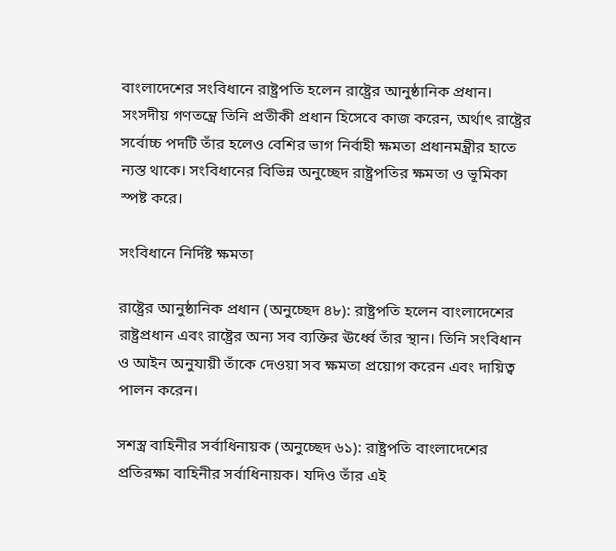বাংলাদেশের সংবিধানে রাষ্ট্রপতি হলেন রাষ্ট্রের আনুষ্ঠানিক প্রধান। সংসদীয় গণতন্ত্রে তিনি প্রতীকী প্রধান হিসেবে কাজ করেন, অর্থাৎ রাষ্ট্রের সর্বোচ্চ পদটি তাঁর হলেও বেশির ভাগ নির্বাহী ক্ষমতা প্রধানমন্ত্রীর হাতে ন্যস্ত থাকে। সংবিধানের বিভিন্ন অনুচ্ছেদ রাষ্ট্রপতির ক্ষমতা ও ভূমিকা স্পষ্ট করে।

সংবিধানে নির্দিষ্ট ক্ষমতা

রাষ্ট্রের আনুষ্ঠানিক প্রধান (অনুচ্ছেদ ৪৮): রাষ্ট্রপতি হলেন বাংলাদেশের রাষ্ট্রপ্রধান এবং রাষ্ট্রের অন্য সব ব্যক্তির ঊর্ধ্বে তাঁর স্থান। তিনি সংবিধান ও আইন অনুযায়ী তাঁকে দেওয়া সব ক্ষমতা প্রয়োগ করেন এবং দায়িত্ব পালন করেন।

সশস্ত্র বাহিনীর সর্বাধিনায়ক (অনুচ্ছেদ ৬১): রাষ্ট্রপতি বাংলাদেশের প্রতিরক্ষা বাহিনীর সর্বাধিনায়ক। যদিও তাঁর এই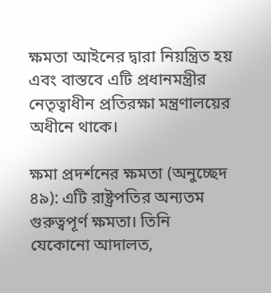ক্ষমতা আইনের দ্বারা নিয়ন্ত্রিত হয় এবং বাস্তবে এটি প্রধানমন্ত্রীর নেতৃত্বাধীন প্রতিরক্ষা মন্ত্রণালয়ের অধীনে থাকে।

ক্ষমা প্রদর্শনের ক্ষমতা (অনুচ্ছেদ ৪৯): এটি রাষ্ট্রপতির অন্যতম গুরুত্বপূর্ণ ক্ষমতা। তিনি যেকোনো আদালত,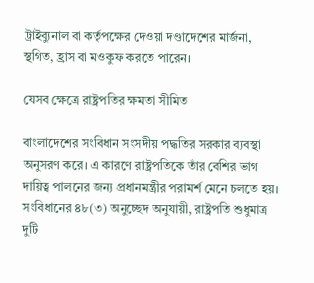ট্রাইব্যুনাল বা কর্তৃপক্ষের দেওয়া দণ্ডাদেশের মার্জনা, স্থগিত, হ্রাস বা মওকুফ করতে পারেন।

যেসব ক্ষেত্রে রাষ্ট্রপতির ক্ষমতা সীমিত

বাংলাদেশের সংবিধান সংসদীয় পদ্ধতির সরকার ব্যবস্থা অনুসরণ করে। এ কারণে রাষ্ট্রপতিকে তাঁর বেশির ভাগ দায়িত্ব পালনের জন্য প্রধানমন্ত্রীর পরামর্শ মেনে চলতে হয়। সংবিধানের ৪৮(৩) অনুচ্ছেদ অনুযায়ী, রাষ্ট্রপতি শুধুমাত্র দুটি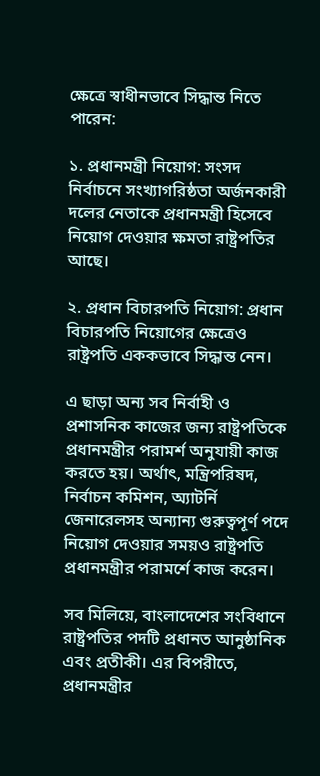ক্ষেত্রে স্বাধীনভাবে সিদ্ধান্ত নিতে পারেন:

১. প্রধানমন্ত্রী নিয়োগ: সংসদ নির্বাচনে সংখ্যাগরিষ্ঠতা অর্জনকারী দলের নেতাকে প্রধানমন্ত্রী হিসেবে নিয়োগ দেওয়ার ক্ষমতা রাষ্ট্রপতির আছে।

২. প্রধান বিচারপতি নিয়োগ: প্রধান বিচারপতি নিয়োগের ক্ষেত্রেও রাষ্ট্রপতি এককভাবে সিদ্ধান্ত নেন।

এ ছাড়া অন্য সব নির্বাহী ও প্রশাসনিক কাজের জন্য রাষ্ট্রপতিকে প্রধানমন্ত্রীর পরামর্শ অনুযায়ী কাজ করতে হয়। অর্থাৎ, মন্ত্রিপরিষদ, নির্বাচন কমিশন, অ্যাটর্নি জেনারেলসহ অন্যান্য গুরুত্বপূর্ণ পদে নিয়োগ দেওয়ার সময়ও রাষ্ট্রপতি প্রধানমন্ত্রীর পরামর্শে কাজ করেন।

সব মিলিয়ে, বাংলাদেশের সংবিধানে রাষ্ট্রপতির পদটি প্রধানত আনুষ্ঠানিক এবং প্রতীকী। এর বিপরীতে, প্রধানমন্ত্রীর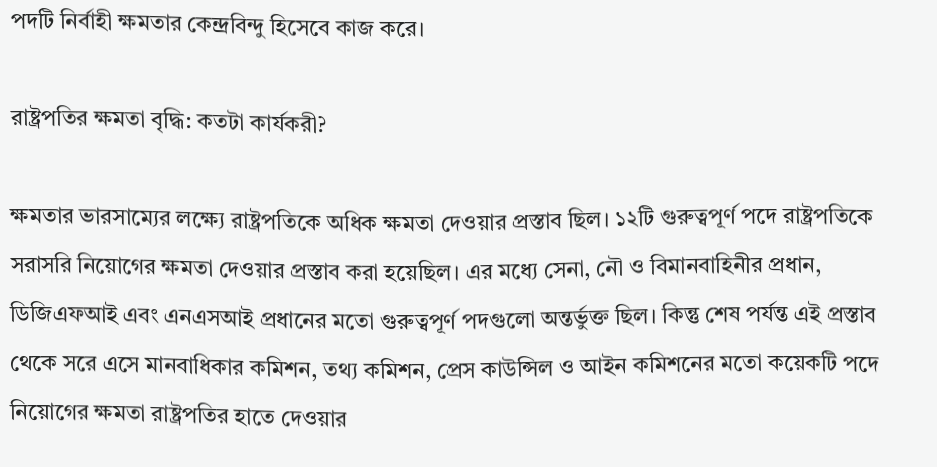পদটি নির্বাহী ক্ষমতার কেন্দ্রবিন্দু হিসেবে কাজ করে।

রাষ্ট্রপতির ক্ষমতা বৃদ্ধি: কতটা কার্যকরী?

ক্ষমতার ভারসাম্যের লক্ষ্যে রাষ্ট্রপতিকে অধিক ক্ষমতা দেওয়ার প্রস্তাব ছিল। ১২টি গুরুত্বপূর্ণ পদে রাষ্ট্রপতিকে সরাসরি নিয়োগের ক্ষমতা দেওয়ার প্রস্তাব করা হয়েছিল। এর মধ্যে সেনা, নৌ ও বিমানবাহিনীর প্রধান, ডিজিএফআই এবং এনএসআই প্রধানের মতো গুরুত্বপূর্ণ পদগুলো অন্তর্ভুক্ত ছিল। কিন্তু শেষ পর্যন্ত এই প্রস্তাব থেকে সরে এসে মানবাধিকার কমিশন, তথ্য কমিশন, প্রেস কাউন্সিল ও আইন কমিশনের মতো কয়েকটি পদে নিয়োগের ক্ষমতা রাষ্ট্রপতির হাতে দেওয়ার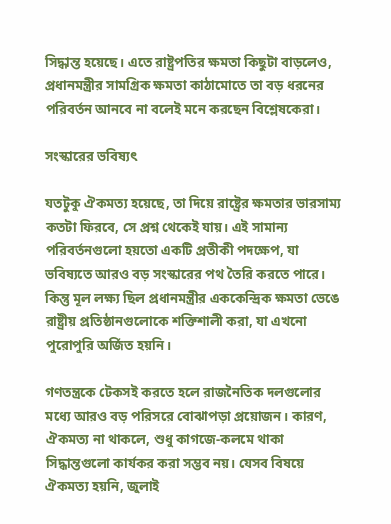সিদ্ধান্ত হয়েছে। এতে রাষ্ট্রপতির ক্ষমতা কিছুটা বাড়লেও, প্রধানমন্ত্রীর সামগ্রিক ক্ষমতা কাঠামোতে তা বড় ধরনের পরিবর্তন আনবে না বলেই মনে করছেন বিশ্লেষকেরা।

সংস্কারের ভবিষ্যৎ

যতটুকু ঐকমত্য হয়েছে, তা দিয়ে রাষ্ট্রের ক্ষমতার ভারসাম্য কতটা ফিরবে, সে প্রশ্ন থেকেই যায়। এই সামান্য পরিবর্তনগুলো হয়তো একটি প্রতীকী পদক্ষেপ, যা ভবিষ্যতে আরও বড় সংস্কারের পথ তৈরি করতে পারে। কিন্তু মূল লক্ষ্য ছিল প্রধানমন্ত্রীর এককেন্দ্রিক ক্ষমতা ভেঙে রাষ্ট্রীয় প্রতিষ্ঠানগুলোকে শক্তিশালী করা, যা এখনো পুরোপুরি অর্জিত হয়নি।

গণতন্ত্রকে টেকসই করতে হলে রাজনৈতিক দলগুলোর মধ্যে আরও বড় পরিসরে বোঝাপড়া প্রয়োজন। কারণ, ঐকমত্য না থাকলে, শুধু কাগজে-কলমে থাকা সিদ্ধান্তগুলো কার্যকর করা সম্ভব নয়। যেসব বিষয়ে ঐকমত্য হয়নি, জুলাই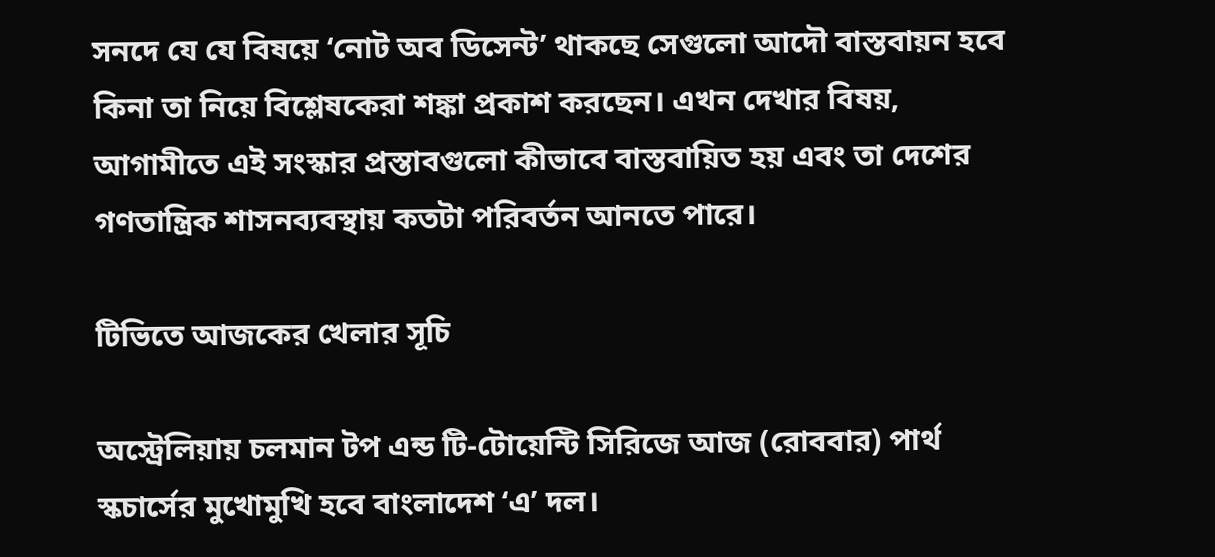সনদে যে যে বিষয়ে ‘নোট অব ডিসেন্ট’ থাকছে সেগুলো আদৌ বাস্তবায়ন হবে কিনা তা নিয়ে বিশ্লেষকেরা শঙ্কা প্রকাশ করছেন। এখন দেখার বিষয়, আগামীতে এই সংস্কার প্রস্তাবগুলো কীভাবে বাস্তবায়িত হয় এবং তা দেশের গণতান্ত্রিক শাসনব্যবস্থায় কতটা পরিবর্তন আনতে পারে।

টিভিতে আজকের খেলার সূচি

অস্ট্রেলিয়ায় চলমান টপ এন্ড টি-টোয়েন্টি সিরিজে আজ (রোববার) পার্থ স্কচার্সের মুখোমুখি হবে বাংলাদেশ ‘এ’ দল।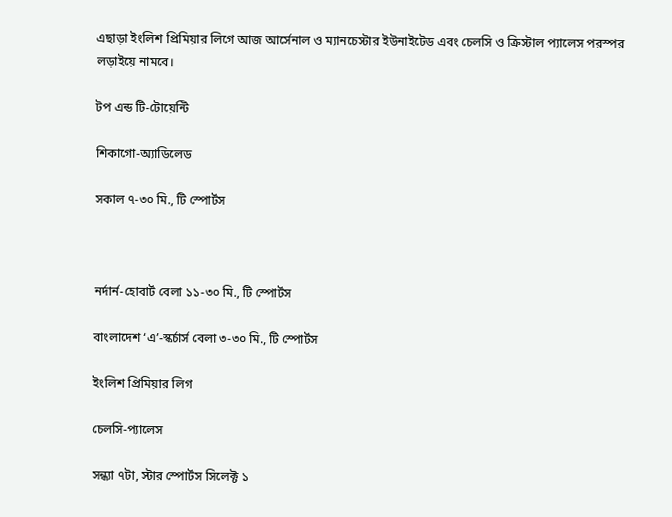এছাড়া ইংলিশ প্রিমিয়ার লিগে আজ আর্সেনাল ও ম্যানচেস্টার ইউনাইটেড এবং চেলসি ও ক্রিস্টাল প্যালেস পরস্পর লড়াইয়ে নামবে।

টপ এন্ড টি-টোয়েন্টি

শিকাগো-অ্যাডিলেড

সকাল ৭-৩০ মি., টি স্পোর্টস



নর্দার্ন-হোবার্ট বেলা ১১-৩০ মি., টি স্পোর্টস

বাংলাদেশ ‘এ’-স্কর্চার্স বেলা ৩-৩০ মি., টি স্পোর্টস

ইংলিশ প্রিমিয়ার লিগ

চেলসি-প্যালেস

সন্ধ্যা ৭টা, স্টার স্পোর্টস সিলেক্ট ১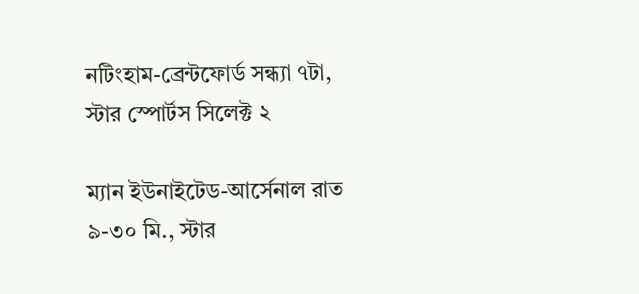নটিংহাম-ব্রেন্টফোর্ড সন্ধ্যা ৭টা, স্টার স্পোর্টস সিলেক্ট ২

ম্যান ইউনাইটেড-আর্সেনাল রাত ৯-৩০ মি., স্টার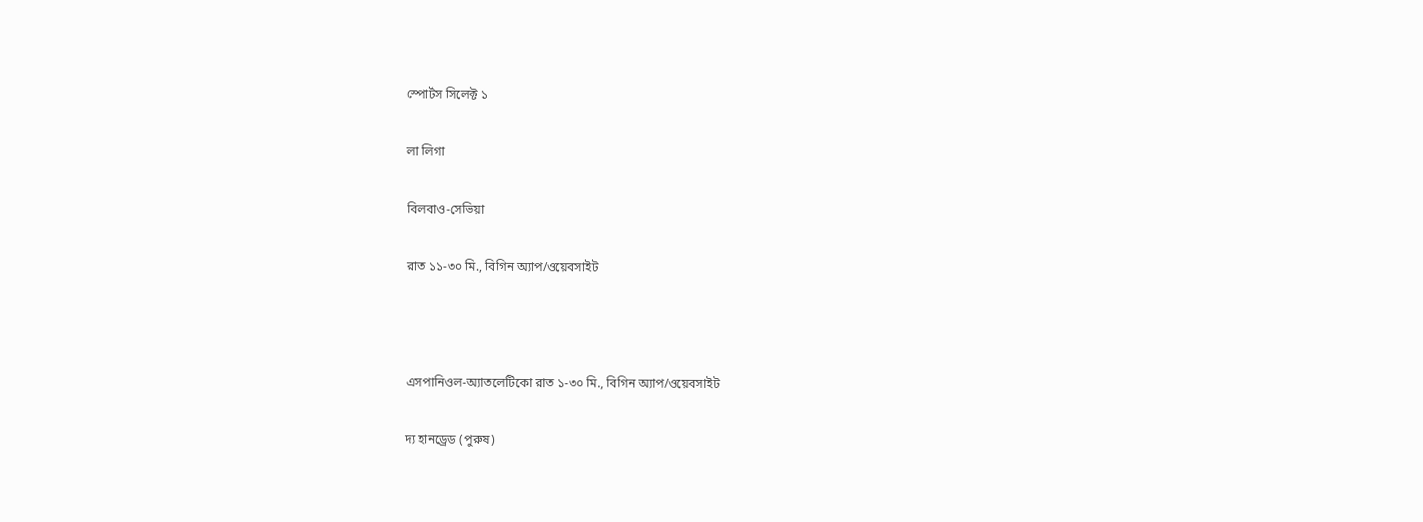স্পোর্টস সিলেক্ট ১

লা লিগা

বিলবাও-সেভিয়া

রাত ১১-৩০ মি., বিগিন অ্যাপ/ওয়েবসাইট



এসপানিওল-অ্যাতলেটিকো রাত ১-৩০ মি., বিগিন অ্যাপ/ওয়েবসাইট

দ্য হানড্রেড (পুরুষ)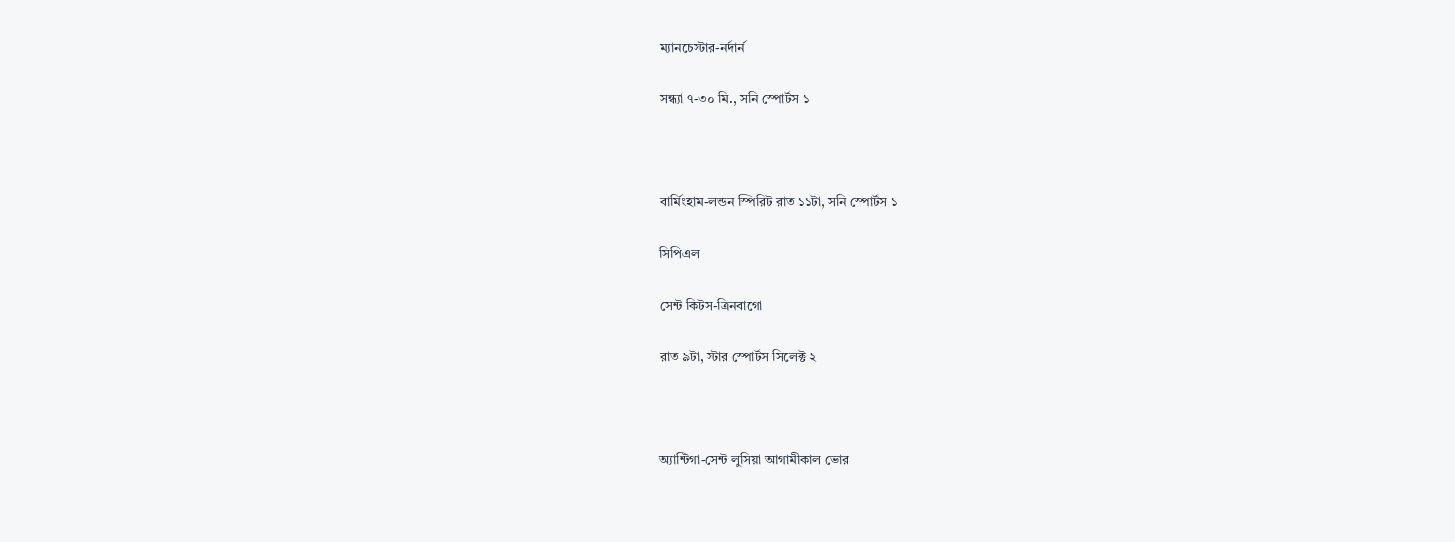ম্যানচেস্টার-নর্দার্ন

সন্ধ্যা ৭-৩০ মি., সনি স্পোর্টস ১



বার্মিংহাম-লন্ডন স্পিরিট রাত ১১টা, সনি স্পোর্টস ১

সিপিএল

সেন্ট কিটস-ত্রিনবাগো

রাত ৯টা, স্টার স্পোর্টস সিলেক্ট ২



অ্যান্টিগা-সেন্ট লুসিয়া আগামীকাল ভোর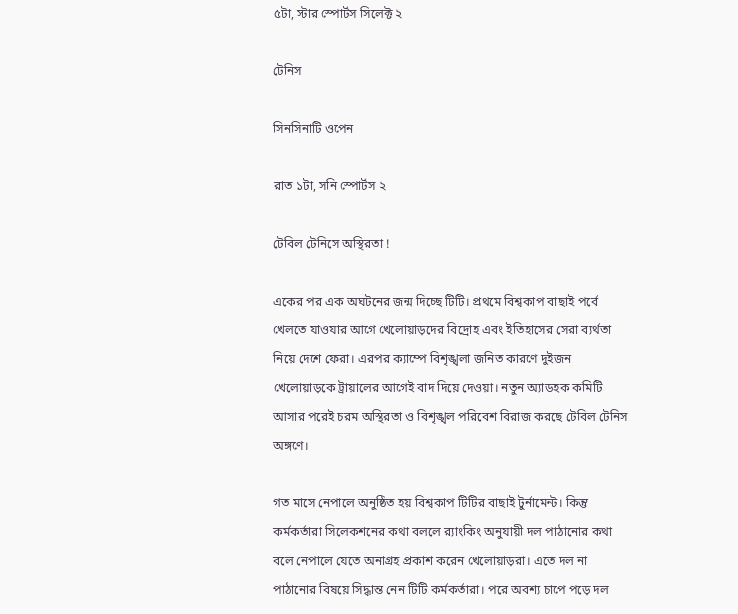৫টা, স্টার স্পোর্টস সিলেক্ট ২

টেনিস

সিনসিনাটি ওপেন

রাত ১টা, সনি স্পোর্টস ২

টেবিল টেনিসে অস্থিরতা !

একের পর এক অঘটনের জন্ম দিচ্ছে টিটি। প্রথমে বিশ্বকাপ বাছাই পর্বে খেলতে যাওযার আগে খেলোয়াড়দের বিদ্রোহ এবং ইতিহাসের সেরা ব্যর্থতা নিয়ে দেশে ফেরা। এরপর ক্যাম্পে বিশৃঙ্খলা জনিত কারণে দুইজন খেলোয়াড়কে ট্রায়ালের আগেই বাদ দিয়ে দেওয়া। নতুন অ্যাডহক কমিটি আসার পরেই চরম অস্থিরতা ও বিশৃঙ্খল পরিবেশ বিরাজ করছে টেবিল টেনিস অঙ্গণে।

গত মাসে নেপালে অনুষ্ঠিত হয় বিশ্বকাপ টিটির বাছাই টুর্নামেন্ট। কিন্তু কর্মকর্তারা সিলেকশনের কথা বললে র‍্যাংকিং অনুযায়ী দল পাঠানোর কথা বলে নেপালে যেতে অনাগ্রহ প্রকাশ করেন খেলোয়াড়রা। এতে দল না পাঠানোর বিষয়ে সিদ্ধান্ত নেন টিটি কর্মকর্তারা। পরে অবশ্য চাপে পড়ে দল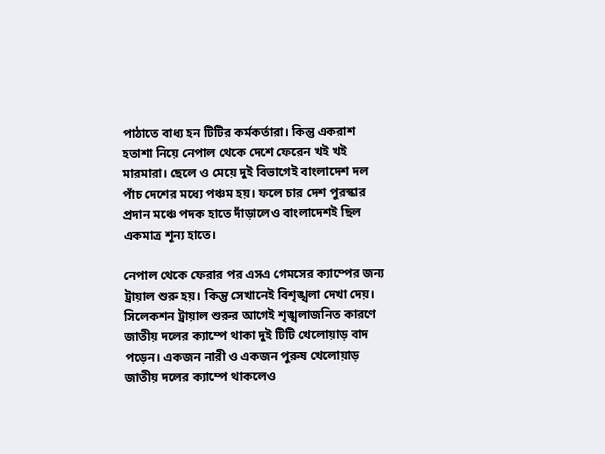পাঠাতে বাধ্য হন টিটির কর্মকর্তারা। কিন্তু একরাশ হতাশা নিয়ে নেপাল থেকে দেশে ফেরেন খই খই মারমারা। ছেলে ও মেয়ে দুই বিভাগেই বাংলাদেশ দল পাঁচ দেশের মধ্যে পঞ্চম হয়। ফলে চার দেশ পুরস্কার প্রদান মঞ্চে পদক হাতে দাঁড়ালেও বাংলাদেশই ছিল একমাত্র শূন্য হাতে।

নেপাল থেকে ফেরার পর এসএ গেমসের ক্যাম্পের জন্য ট্রায়াল শুরু হয়। কিন্তু সেখানেই বিশৃঙ্খলা দেখা দেয়। সিলেকশন ট্রায়াল শুরুর আগেই শৃঙ্খলাজনিত কারণে জাতীয় দলের ক্যাম্পে থাকা দুই টিটি খেলোয়াড় বাদ পড়েন। একজন নারী ও একজন পুরুষ খেলোয়াড় জাতীয় দলের ক্যাম্পে থাকলেও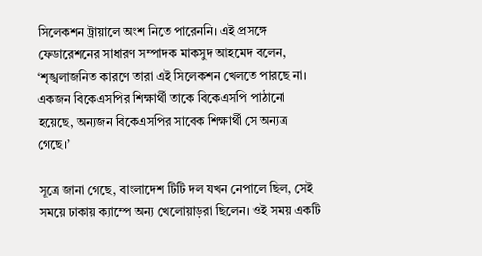সিলেকশন ট্রায়ালে অংশ নিতে পারেননি। এই প্রসঙ্গে ফেডারেশনের সাধারণ সম্পাদক মাকসুদ আহমেদ বলেন, ‘শৃঙ্খলাজনিত কারণে তারা এই সিলেকশন খেলতে পারছে না। একজন বিকেএসপির শিক্ষার্থী তাকে বিকেএসপি পাঠানো হয়েছে, অন্যজন বিকেএসপির সাবেক শিক্ষার্থী সে অন্যত্র গেছে।’

সূত্রে জানা গেছে, বাংলাদেশ টিটি দল যখন নেপালে ছিল, সেই সময়ে ঢাকায় ক্যাম্পে অন্য খেলোয়াড়রা ছিলেন। ওই সময় একটি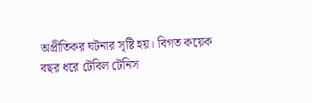অপ্রীতিকর ঘটনার সৃষ্টি হয়। বিগত কয়েক বছর ধরে টেবিল টেনিস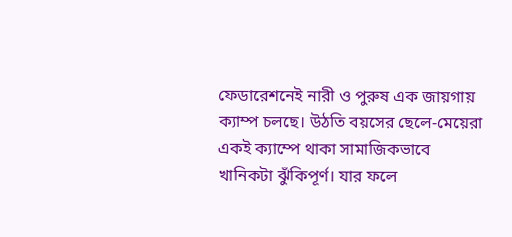ফেডারেশনেই নারী ও পুরুষ এক জায়গায় ক্যাম্প চলছে। উঠতি বয়সের ছেলে-মেয়েরা একই ক্যাম্পে থাকা সামাজিকভাবে খানিকটা ঝুঁকিপূর্ণ। যার ফলে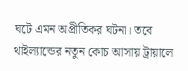ঘটে এমন অপ্রীতিকর ঘটনা। তবে থাইল্যান্ডের নতুন কোচ আসায় ট্রায়ালে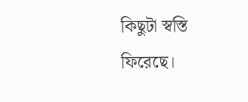কিছুটা স্বস্তি ফিরেছে।